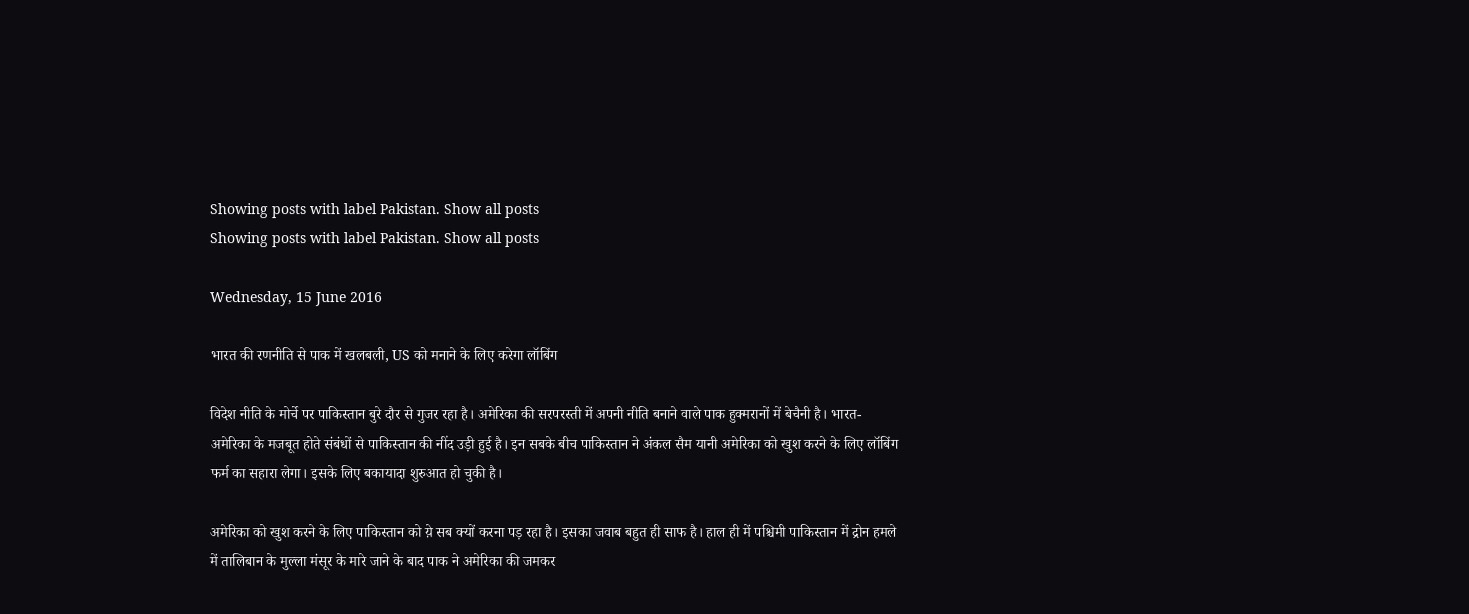Showing posts with label Pakistan. Show all posts
Showing posts with label Pakistan. Show all posts

Wednesday, 15 June 2016

भारत की रणनीति से पाक में खलबली, US को मनाने के लिए करेगा लॉबिंग

विदेश नीति के मोर्चे पर पाकिस्तान बुरे दौर से गुजर रहा है। अमेरिका की सरपरस्ती में अपनी नीति बनाने वाले पाक हुक्मरानों में बेचैनी है। भारत-अमेरिका के मजबूत होते संबंधों से पाकिस्तान की नींद उड़ी हुई है। इन सबके बीच पाकिस्तान ने अंकल सैम यानी अमेरिका को खुश करने के लिए लॉबिंग फर्म का सहारा लेगा। इसके लिए बकायादा शुरुआत हो चुकी है।

अमेरिका को खुश करने के लिए पाकिस्तान को य़े सब क्यों करना पड़ रहा है। इसका जवाब बहुत ही साफ है। हाल ही में पश्चिमी पाकिस्तान में द्रोन हमले में तालिबान के मुल्ला मंसूर के मारे जाने के बाद पाक ने अमेरिका की जमकर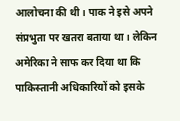आलोचना की थी। पाक ने इसे अपने संप्रभुता पर खतरा बताया था। लेकिन अमेरिका ने साफ कर दिया था कि पाकिस्तानी अधिकारियों को इसके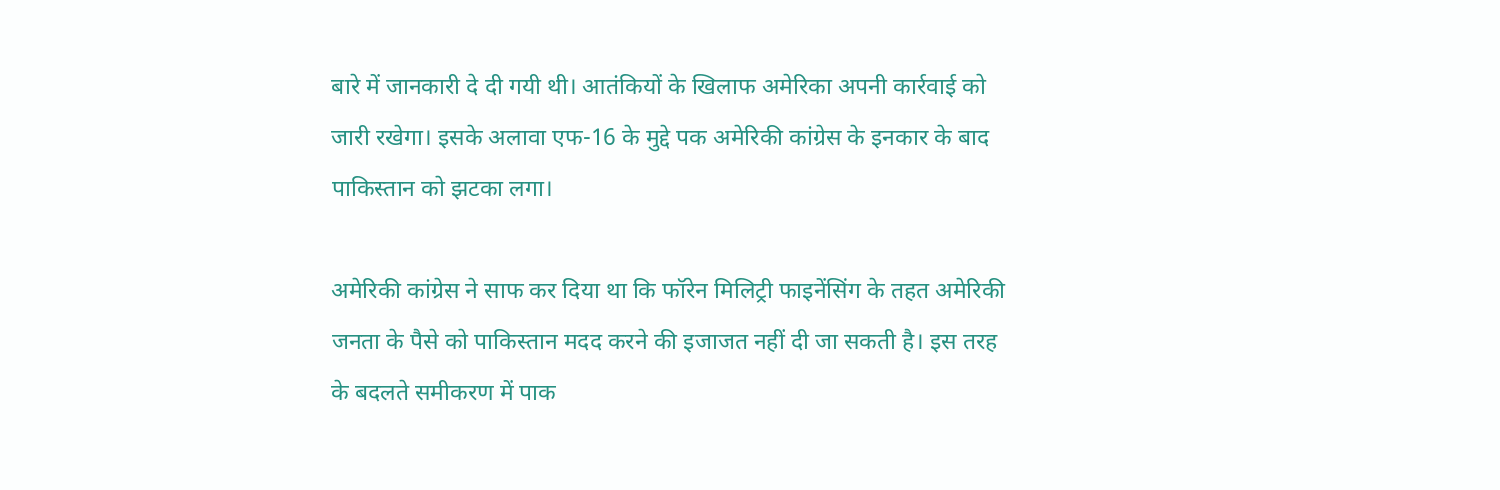बारे में जानकारी दे दी गयी थी। आतंकियों के खिलाफ अमेरिका अपनी कार्रवाई को जारी रखेगा। इसके अलावा एफ-16 के मुद्दे पक अमेरिकी कांग्रेस के इनकार के बाद पाकिस्तान को झटका लगा।

अमेरिकी कांग्रेस ने साफ कर दिया था कि फॉरेन मिलिट्री फाइनेंसिंग के तहत अमेरिकी जनता के पैसे को पाकिस्तान मदद करने की इजाजत नहीं दी जा सकती है। इस तरह के बदलते समीकरण में पाक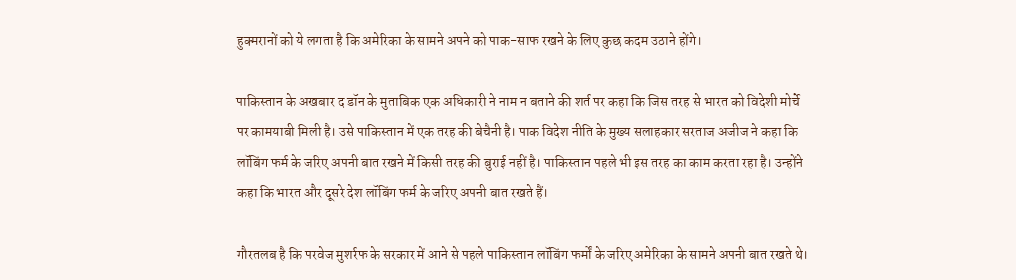हुक्मरानों को ये लगता है कि अमेरिका के सामने अपने को पाक-साफ रखने के लिए कुछ कदम उठाने होंगे।

पाकिस्तान के अखबार द डॉन के मुताबिक एक अधिकारी ने नाम न बताने की शर्त पर कहा कि जिस तरह से भारत को विदेशी मोर्चे पर कामयाबी मिली है। उसे पाकिस्तान में एक तरह की बेचैनी है। पाक विदेश नीति के मुख्य सलाहकार सरताज अजीज ने कहा कि लॉबिंग फर्म के जरिए अपनी बात रखने में किसी तरह की बुराई नहीं है। पाकिस्तान पहले भी इस तरह का काम करता रहा है। उन्होंने कहा कि भारत और दूसरे देश लॉबिंग फर्म के जरिए अपनी बात रखते हैं।

गौरतलब है कि परवेज मुशर्रफ के सरकार में आने से पहले पाकिस्तान लॉबिंग फर्मों के जरिए अमेरिका के सामने अपनी बात रखते थे।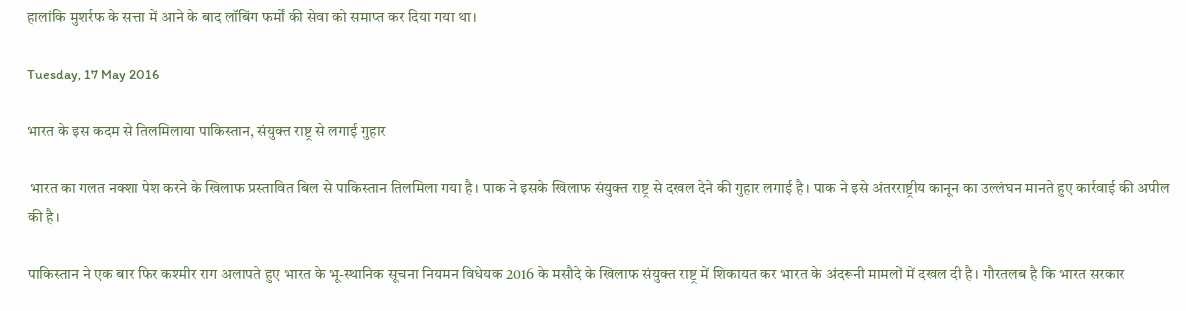हालांकि मुशर्रफ के सत्ता में आने के बाद लॉबिंग फर्मों की सेवा को समाप्त कर दिया गया था।

Tuesday, 17 May 2016

भारत के इस कदम से तिलमिलाया पाकिस्तान, संयुक्त राष्ट्र से लगाई गुहार

 भारत का गलत नक्शा पेश करने के खिलाफ प्रस्तावित बिल से पाकिस्तान तिलमिला गया है। पाक ने इसके खिलाफ संयुक्त राष्ट्र से दखल देने की गुहार लगाई है। पाक ने इसे अंतरराष्ट्रीय कानून का उल्लंघन मानते हुए कार्रवाई की अपील की है।

पाकिस्तान ने एक बार फिर कश्मीर राग अलापते हुए भारत के भू-स्थानिक सूचना नियमन विधेयक 2016 के मसौदे के खिलाफ संयुक्त राष्ट्र में शिकायत कर भारत के अंदरूनी मामलों में दखल दी है। गौरतलब है कि भारत सरकार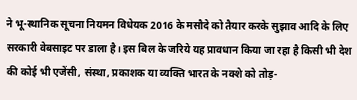ने भू-स्थानिक सूचना नियमन विधेयक 2016 के मसौदे को तैयार करके सुझाव आदि के लिए सरकारी वेबसाइट पर डाला है। इस बिल के जरिये यह प्रावधान किया जा रहा है किसी भी देश की कोई भी एजेंसी, संस्था, प्रकाशक या व्यक्ति भारत के नक्शे को तोड़-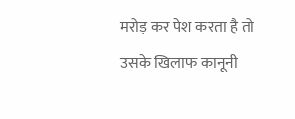मरोड़ कर पेश करता है तो उसके खिलाफ कानूनी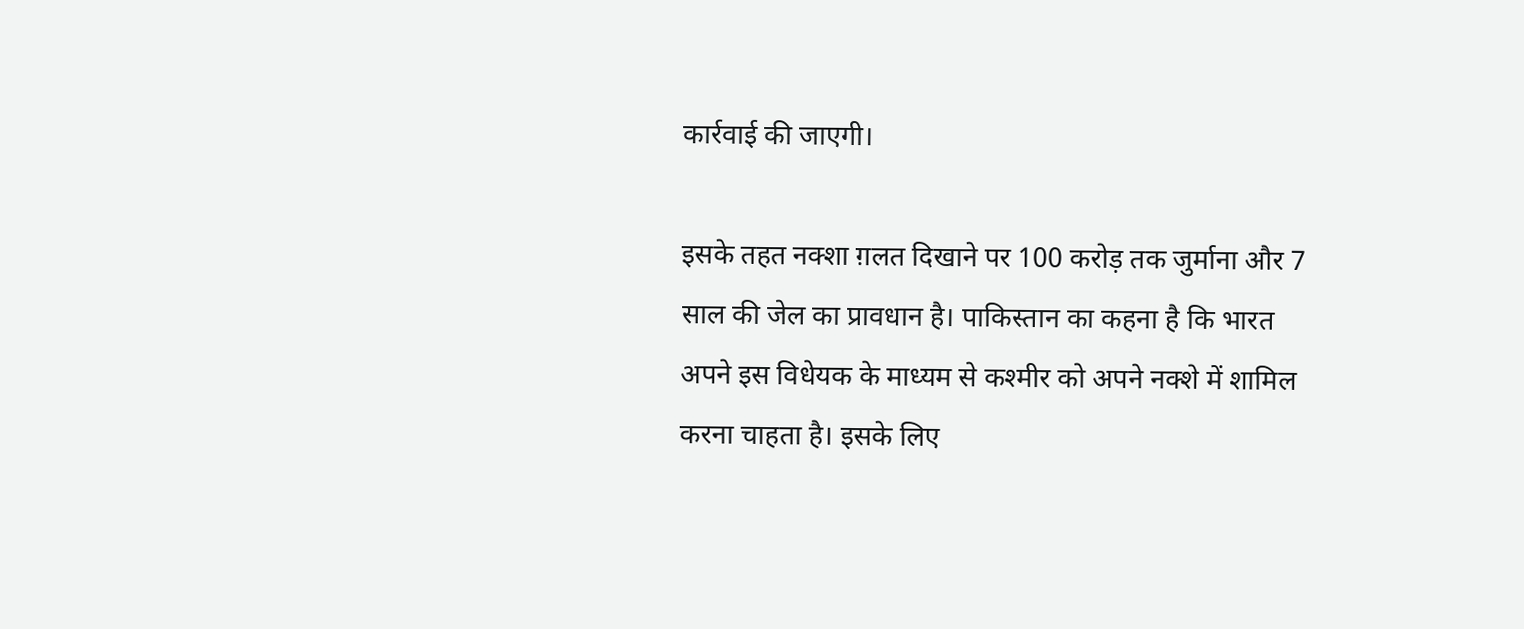कार्रवाई की जाएगी।

इसके तहत नक्शा ग़लत दिखाने पर 100 करोड़ तक जुर्माना और 7 साल की जेल का प्रावधान है। पाकिस्तान का कहना है कि भारत अपने इस विधेयक के माध्यम से कश्मीर को अपने नक्शे में शामिल करना चाहता है। इसके लिए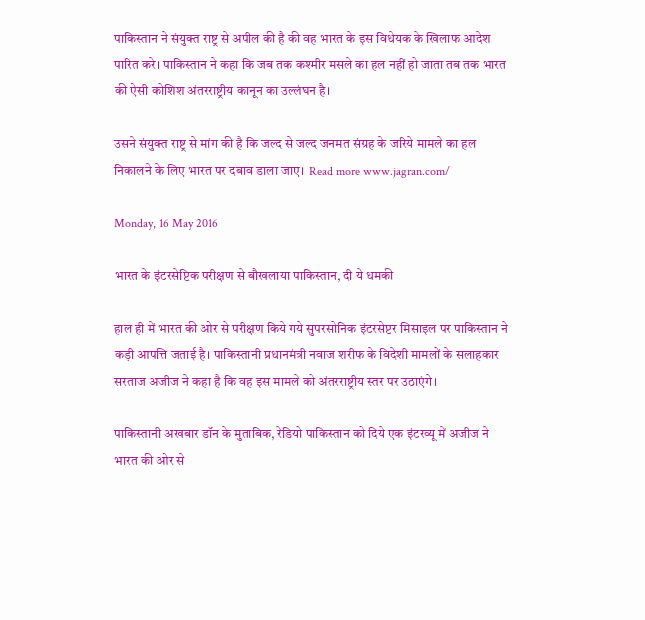पाकिस्तान ने संयुक्त राष्ट्र से अपील की है की वह भारत के इस विधेयक के खिलाफ आदेश पारित करे। पाकिस्तान ने कहा कि जब तक कश्मीर मसले का हल नहीं हो जाता तब तक भारत की ऐसी कोशिश अंतरराष्ट्रीय कानून का उल्लंघन है।

उसने संयुक्त राष्ट्र से मांग की है कि जल्द से जल्द जनमत संग्रह के जरिये मामले का हल निकालने के लिए भारत पर दबाव डाला जाए।  Read more www.jagran.com/

Monday, 16 May 2016

भारत के इंटरसेप्टिक परीक्षण से बौखलाया पाकिस्तान, दी ये धमकी

हाल ही में भारत की ओर से परीक्षण किये गये सुपरसोनिक इंटरसेप्टर मिसाइल पर पाकिस्तान ने कड़ी आपत्ति जताई है। पाकिस्तानी प्रधानमंत्री नवाज शरीफ के विदेशी मामलों के सलाहकार सरताज अजीज ने कहा है कि वह इस मामले को अंतरराष्ट्रीय स्तर पर उठाएंगे।

पाकिस्तानी अखबार डॉन के मुताबिक, रेडियो पाकिस्तान को दिये एक इंटरव्यू में अजीज ने भारत की ओर से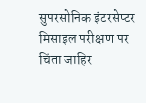सुपरसोनिक इंटरसेप्टर मिसाइल परीक्षण पर चिंता जाहिर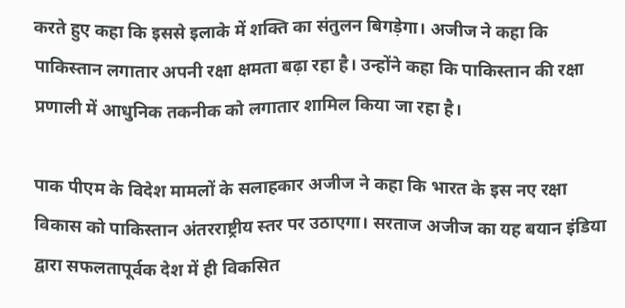करते हुए कहा कि इससे इलाके में शक्ति का संतुलन बिगड़ेगा। अजीज ने कहा कि पाकिस्तान लगातार अपनी रक्षा क्षमता बढ़ा रहा है। उन्होंने कहा कि पाकिस्तान की रक्षा प्रणाली में आधुनिक तकनीक को लगातार शामिल किया जा रहा है।

पाक पीएम के विदेश मामलों के सलाहकार अजीज ने कहा कि भारत के इस नए रक्षा विकास को पाकिस्तान अंतरराष्ट्रीय स्तर पर उठाएगा। सरताज अजीज का यह बयान इंडिया द्वारा सफलतापूर्वक देश में ही विकसित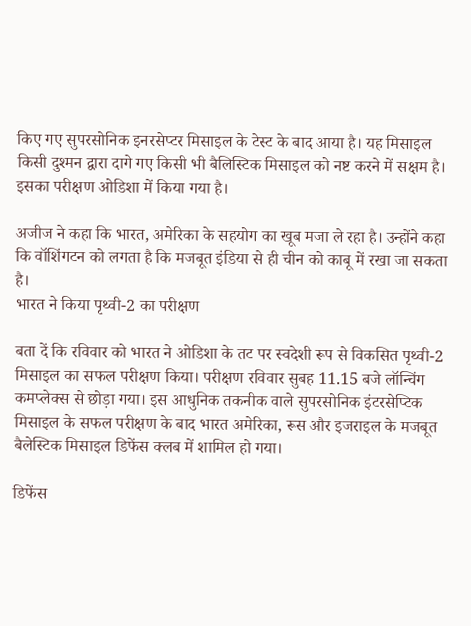किए गए सुपरसोनिक इनरसेप्टर मिसाइल के टेस्ट के बाद आया है। यह मिसाइल किसी दुश्मन द्वारा दागे गए किसी भी बैलिस्टिक मिसाइल को नष्ट करने में सक्षम है। इसका परीक्षण ओडिशा में किया गया है।

अजीज ने कहा कि भारत, अमेरिका के सहयोग का खूब मजा ले रहा है। उन्होंने कहा कि वॉशिंगटन को लगता है कि मजबूत इंडिया से ही चीन को काबू में रखा जा सकता है।
भारत ने किया पृथ्वी-2 का परीक्षण

बता दें कि रविवार को भारत ने ओडिशा के तट पर स्वदेशी रूप से विकसित पृथ्वी-2 मिसाइल का सफल परीक्षण किया। परीक्षण रविवार सुबह 11.15 बजे लॉन्चिंग कमप्लेक्स से छोड़ा गया। इस आधुनिक तकनीक वाले सुपरसोनिक इंटरसेप्टिक मिसाइल के सफल परीक्षण के बाद भारत अमेरिका, रूस और इजराइल के मजबूत बैलेस्टिक मिसाइल डिफेंस क्लब में शामिल हो गया।

डिफेंस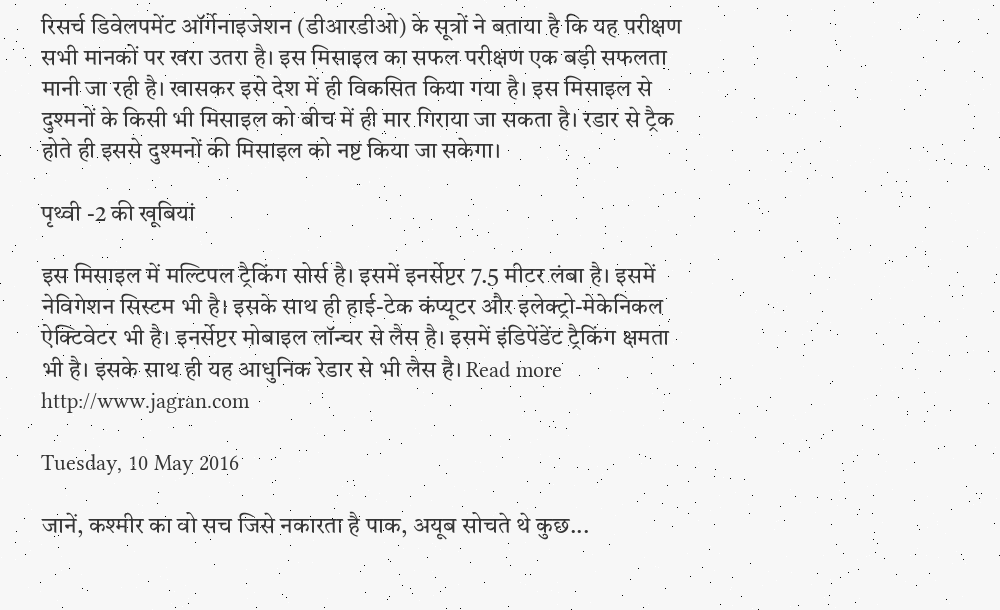रिसर्च डिवेलपमेंट ऑर्गेनाइजेशन (डीआरडीओ) के सूत्रों ने बताया है कि यह परीक्षण सभी मानकों पर खरा उतरा है। इस मिसाइल का सफल परीक्षण एक बड़ी सफलता मानी जा रही है। खासकर इसे देश में ही विकसित किया गया है। इस मिसाइल से दुश्मनों के किसी भी मिसाइल को बीच में ही मार गिराया जा सकता है। रडार से ट्रैक होते ही इससे दुश्मनों की मिसाइल को नष्ट किया जा सकेगा।

पृथ्वी -2 की खूबियां

इस मिसाइल में मल्टिपल ट्रैकिंग सोर्स है। इसमें इनर्सेप्टर 7.5 मीटर लंबा है। इसमें नेविगेशन सिस्टम भी है। इसके साथ ही हाई-टेक कंप्यूटर और इलेक्ट्रो-मेकेनिकल ऐक्टिवेटर भी है। इनर्सेप्टर मोबाइल लॉन्चर से लैस है। इसमें इंडिपेंडेंट ट्रैकिंग क्षमता भी है। इसके साथ ही यह आधुनिक रेडार से भी लैस है। Read more http://www.jagran.com

Tuesday, 10 May 2016

जानें, कश्मीर का वो सच जिसे नकारता है पाक, अयूब सोचते थे कुछ...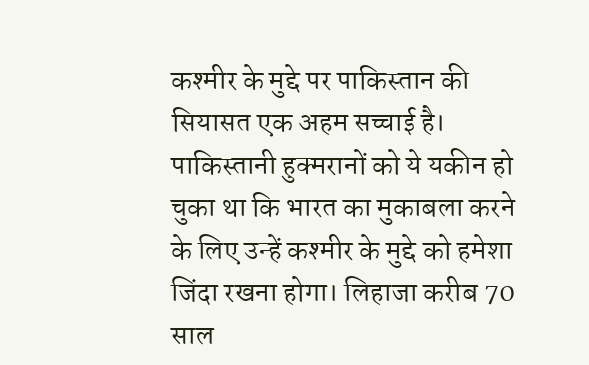कश्मीर के मुद्दे पर पाकिस्तान की सियासत एक अहम सच्चाई है। पाकिस्तानी हुक्मरानों को ये यकीन हो चुका था कि भारत का मुकाबला करने के लिए उन्हें कश्मीर के मुद्दे को हमेशा जिंदा रखना होगा। लिहाजा करीब 70 साल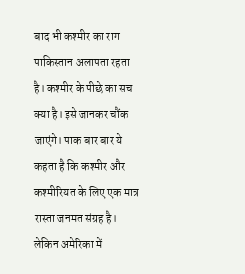बाद भी कश्मीर का राग पाकिस्तान अलापता रहता है। कश्मीर के पीछे का सच क्या है। इसे जानकर चौंक जाएंगे। पाक बार बार ये कहता है कि कश्मीर और कश्मीरियत के लिए एक मात्र रास्ता जनमत संग्रह है। लेकिन अमेरिका में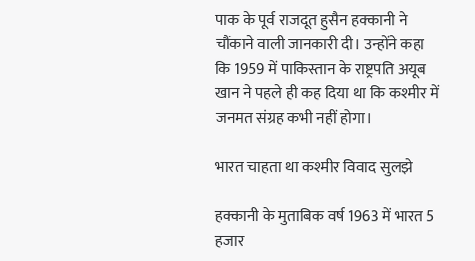पाक के पूर्व राजदूत हुसैन हक्कानी ने चौंकाने वाली जानकारी दी। उन्होंने कहा कि 1959 में पाकिस्तान के राष्ट्रपति अयूब खान ने पहले ही कह दिया था कि कश्मीर में जनमत संग्रह कभी नहीं होगा।

भारत चाहता था कश्मीर विवाद सुलझे

हक्कानी के मुताबिक वर्ष 1963 में भारत 5 हजार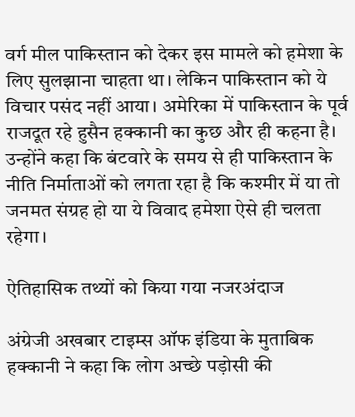वर्ग मील पाकिस्तान को देकर इस मामले को हमेशा के लिए सुलझाना चाहता था। लेकिन पाकिस्तान को ये विचार पसंद नहीं आया। अमेरिका में पाकिस्तान के पूर्व राजदूत रहे हुसैन हक्कानी का कुछ और ही कहना है। उन्होंने कहा कि बंटवारे के समय से ही पाकिस्तान के नीति निर्माताओं को लगता रहा है कि कश्मीर में या तो जनमत संग्रह हो या ये विवाद हमेशा ऐसे ही चलता रहेगा।

ऐतिहासिक तथ्यों को किया गया नजरअंदाज

अंग्रेजी अखबार टाइम्स ऑफ इंडिया के मुताबिक हक्कानी ने कहा कि लोग अच्छे पड़ोसी की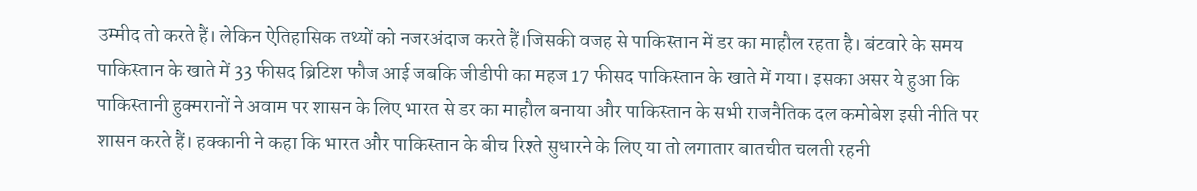उम्मीद तो करते हैं। लेकिन ऐतिहासिक तथ्यों को नजरअंदाज करते हैं।जिसकी वजह से पाकिस्तान में डर का माहौल रहता है। बंटवारे के समय पाकिस्तान के खाते में 33 फीसद ब्रिटिश फौज आई जबकि जीडीपी का महज 17 फीसद पाकिस्तान के खाते में गया। इसका असर ये हुआ कि पाकिस्तानी हुक्मरानों ने अवाम पर शासन के लिए भारत से डर का माहौल बनाया और पाकिस्तान के सभी राजनैतिक दल कमोबेश इसी नीति पर शासन करते हैं। हक्कानी ने कहा कि भारत और पाकिस्तान के बीच रिश्ते सुधारने के लिए या तो लगातार बातचीत चलती रहनी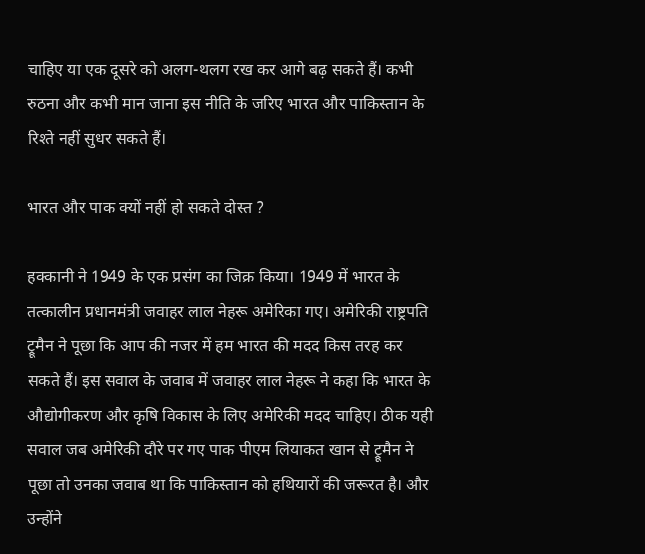चाहिए या एक दूसरे को अलग-थलग रख कर आगे बढ़ सकते हैं। कभी रुठना और कभी मान जाना इस नीति के जरिए भारत और पाकिस्तान के रिश्ते नहीं सुधर सकते हैं।

भारत और पाक क्यों नहीं हो सकते दोस्त ?

हक्कानी ने 1949 के एक प्रसंग का जिक्र किया। 1949 में भारत के तत्कालीन प्रधानमंत्री जवाहर लाल नेहरू अमेरिका गए। अमेरिकी राष्ट्रपति ट्रूमैन ने पूछा कि आप की नजर में हम भारत की मदद किस तरह कर सकते हैं। इस सवाल के जवाब में जवाहर लाल नेहरू ने कहा कि भारत के औद्योगीकरण और कृषि विकास के लिए अमेरिकी मदद चाहिए। ठीक यही सवाल जब अमेरिकी दौरे पर गए पाक पीएम लियाकत खान से ट्रूमैन ने पूछा तो उनका जवाब था कि पाकिस्तान को हथियारों की जरूरत है। और उन्होंने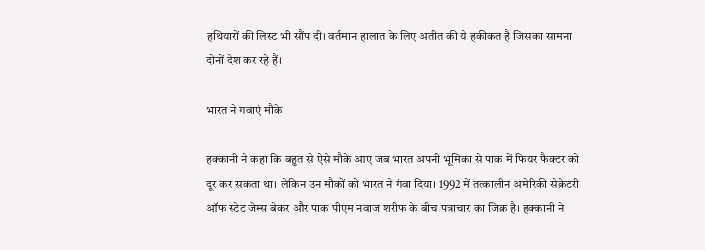हथियारों की लिस्ट भी सौंप दी। वर्तमान हालात के लिए अतीत की ये हकीकत है जिसका सामना दोनों देश कर रहे हैं।

भारत ने गवाएं मौके

हक्कानी ने कहा कि बहुत से ऐसे मौके आए जब भारत अपनी भूमिका से पाक में फियर फैक्टर को दूर कर सकता था। लेकिन उन मौकों को भारत ने गंवा दिया। 1992 में तत्कालीन अमेरिकी सेक्रेटरी ऑफ स्टेट जेम्स बेकर और पाक पीएम नवाज शरीफ के बीच पत्राचार का जिक्र है। हक्कानी ने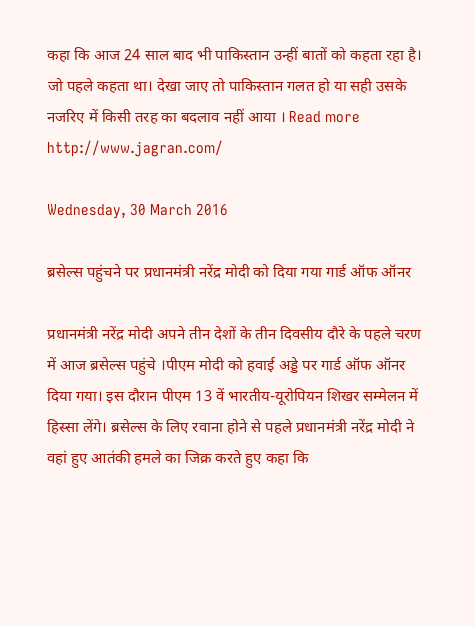कहा कि आज 24 साल बाद भी पाकिस्तान उन्हीं बातों को कहता रहा है। जो पहले कहता था। देखा जाए तो पाकिस्तान गलत हो या सही उसके नजरिए में किसी तरह का बदलाव नहीं आया । Read more http://www.jagran.com/

Wednesday, 30 March 2016

ब्रसेल्स पहुंचने पर प्रधानमंत्री नरेंद्र मोदी को दिया गया गार्ड ऑफ ऑनर

प्रधानमंत्री नरेंद्र मोदी अपने तीन देशों के तीन दिवसीय दौरे के पहले चरण में आज ब्रसेल्स पहुंचे ।पीएम मोदी को हवाई अड्डे पर गार्ड ऑफ ऑनर दिया गया। इस दौरान पीएम 13 वें भारतीय-यूरोपियन शिखर सम्मेलन में हिस्सा लेंगे। ब्रसेल्स के लिए रवाना होने से पहले प्रधानमंत्री नरेंद्र मोदी ने वहां हुए आतंकी हमले का जिक्र करते हुए कहा कि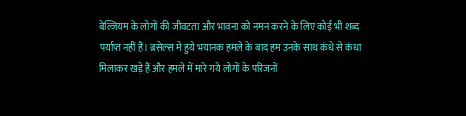बेल्जियम के लोगों की जीवटता और भावना को नमन करने के लिए कोई भी शब्द पर्याप्त नहीं हैं। ब्रसेल्स मे हुये भयानक हमले के बाद हम उनके साथ कंधे से कंधा मिलाकर खड़े हैं और हमले में मारे गये लोगों के परिजनों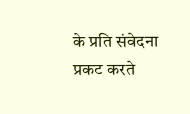के प्रति संवेदना प्रकट करते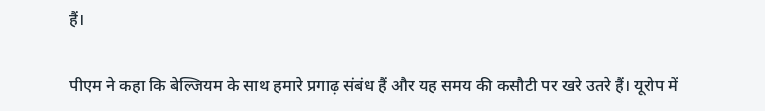हैं।

पीएम ने कहा कि बेल्जियम के साथ हमारे प्रगाढ़ संबंध हैं और यह समय की कसौटी पर खरे उतरे हैं। यूरोप में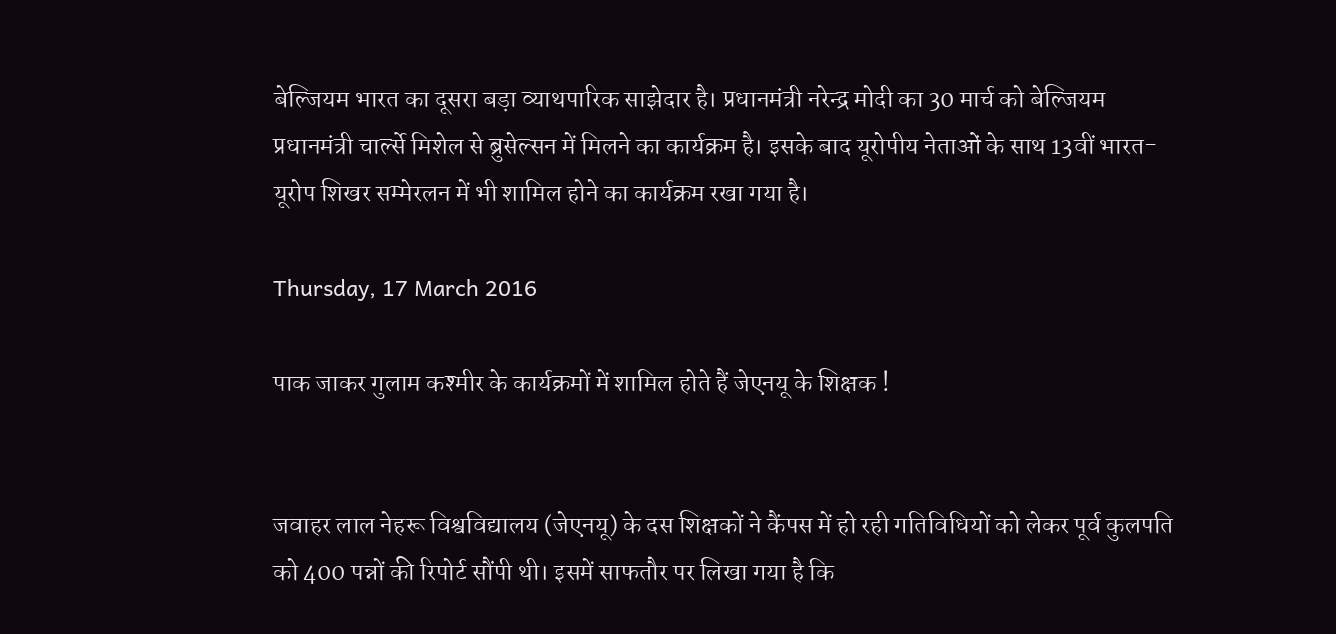बेल्जियम भारत का दूसरा बड़ा व्याथपारिक साझेदार है। प्रधानमंत्री नरेन्द्र मोदी का 30 मार्च को बेल्जियम प्रधानमंत्री चार्ल्से मिशेल से ब्रुसेल्सन में मिलने का कार्यक्रम है। इसके बाद यूरोपीय नेताओं के साथ 13वीं भारत-यूरोप शिखर सम्मेरलन में भी शामिल होने का कार्यक्रम रखा गया है।

Thursday, 17 March 2016

पाक जाकर गुलाम कश्मीर के कार्यक्रमों में शामिल होते हैं जेएनयू के शिक्षक !


जवाहर लाल नेहरू विश्वविद्यालय (जेएनयू) के दस शिक्षकों ने कैंपस में हो रही गतिविधियों को लेकर पूर्व कुलपति को 400 पन्नों की रिपोर्ट सौंपी थी। इसमें साफतौर पर लिखा गया है कि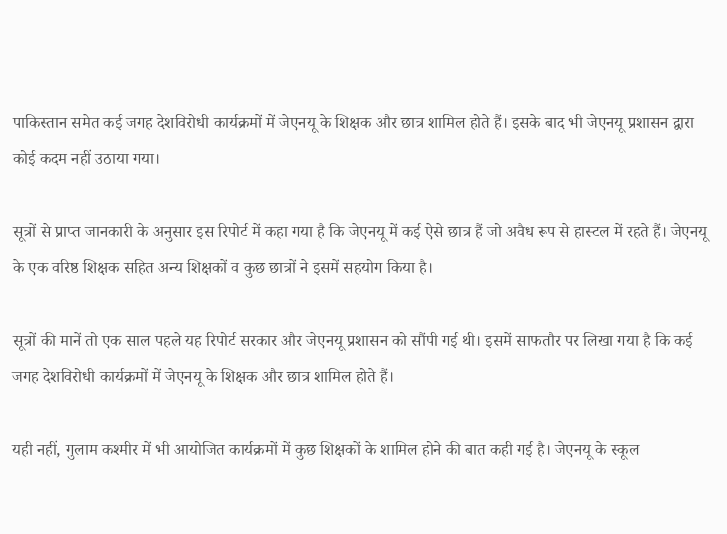पाकिस्तान समेत कई जगह देशविरोधी कार्यक्रमों में जेएनयू के शिक्षक और छात्र शामिल होते हैं। इसके बाद भी जेएनयू प्रशासन द्वारा कोई कदम नहीं उठाया गया।

सूत्रों से प्राप्त जानकारी के अनुसार इस रिपोर्ट में कहा गया है कि जेएनयू में कई ऐसे छात्र हैं जो अवैध रूप से हास्टल में रहते हैं। जेएनयू के एक वरिष्ठ शिक्षक सहित अन्य शिक्षकों व कुछ छात्रों ने इसमें सहयोग किया है।

सूत्रों की मानें तो एक साल पहले यह रिपोर्ट सरकार और जेएनयू प्रशासन को सौंपी गई थी। इसमें साफतौर पर लिखा गया है कि कई जगह देशविरोधी कार्यक्रमों में जेएनयू के शिक्षक और छात्र शामिल होते हैं।

यही नहीं, गुलाम कश्मीर में भी आयोजित कार्यक्रमों में कुछ शिक्षकों के शामिल होने की बात कही गई है। जेएनयू के स्कूल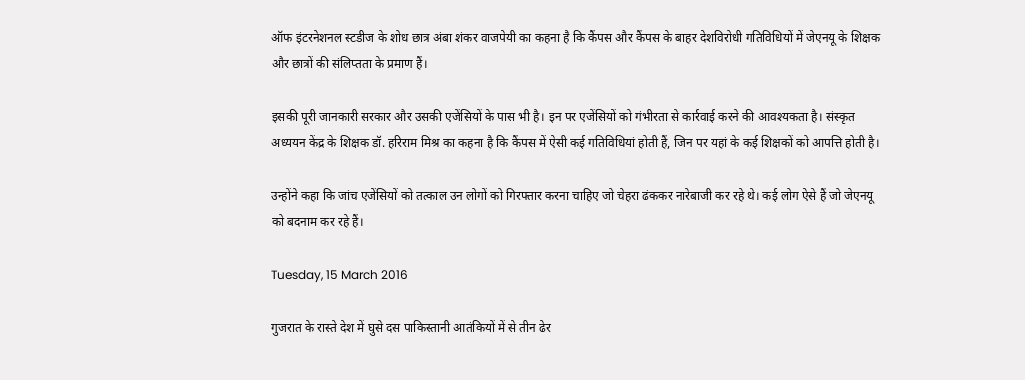ऑफ इंटरनेशनल स्टडीज के शोध छात्र अंबा शंकर वाजपेयी का कहना है कि कैंपस और कैंपस के बाहर देशविरोधी गतिविधियों में जेएनयू के शिक्षक और छात्रों की संलिप्तता के प्रमाण हैं।

इसकी पूरी जानकारी सरकार और उसकी एजेंसियों के पास भी है। इन पर एजेंसियों को गंभीरता से कार्रवाई करने की आवश्यकता है। संस्कृत अध्ययन केंद्र के शिक्षक डॉ. हरिराम मिश्र का कहना है कि कैंपस में ऐसी कई गतिविधियां होती हैं, जिन पर यहां के कई शिक्षकों को आपत्ति होती है।

उन्होंने कहा कि जांच एजेंसियों को तत्काल उन लोगों को गिरफ्तार करना चाहिए जो चेहरा ढंककर नारेबाजी कर रहे थे। कई लोग ऐसे हैं जो जेएनयू को बदनाम कर रहे हैं।

Tuesday, 15 March 2016

गुजरात के रास्ते देश में घुसे दस पाकिस्तानी आतंकियों में से तीन ढेर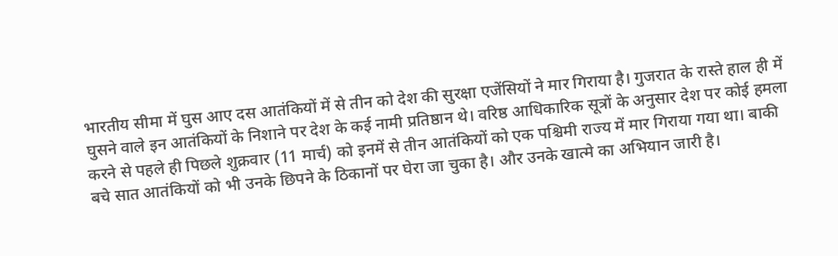भारतीय सीमा में घुस आए दस आतंकियों में से तीन को देश की सुरक्षा एजेंसियों ने मार गिराया है। गुजरात के रास्ते हाल ही में घुसने वाले इन आतंकियों के निशाने पर देश के कई नामी प्रतिष्ठान थे। वरिष्ठ आधिकारिक सूत्रों के अनुसार देश पर कोई हमला करने से पहले ही पिछले शुक्रवार (11 मार्च) को इनमें से तीन आतंकियों को एक पश्चिमी राज्य में मार गिराया गया था। बाकी बचे सात आतंकियों को भी उनके छिपने के ठिकानों पर घेरा जा चुका है। और उनके खात्मे का अभियान जारी है।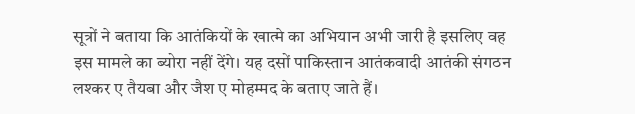सूत्रों ने बताया कि आतंकियों के खात्मे का अभियान अभी जारी है इसलिए वह इस मामले का ब्योरा नहीं देंगे। यह दसों पाकिस्तान आतंकवादी आतंकी संगठन लश्कर ए तैयबा और जैश ए मोहम्मद के बताए जाते हैं।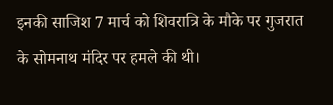इनकी साजिश 7 मार्च को शिवरात्रि के मौके पर गुजरात के सोमनाथ मंदिर पर हमले की थी।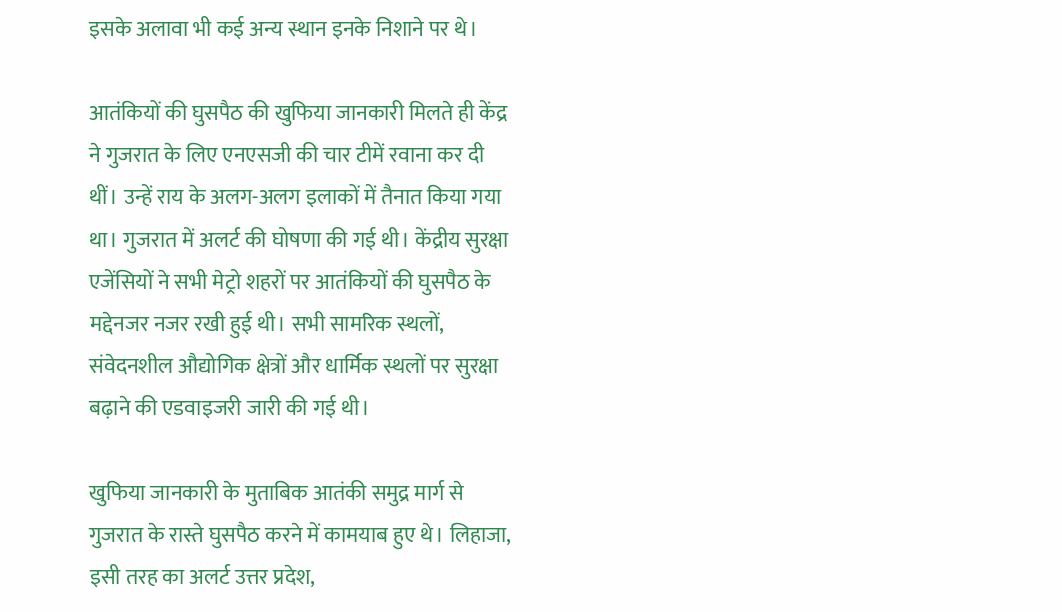इसके अलावा भी कई अन्य स्थान इनके निशाने पर थे।

आतंकियों की घुसपैठ की खुफिया जानकारी मिलते ही केंद्र ने गुजरात के लिए एनएसजी की चार टीमें रवाना कर दी थीं। उन्हें राय के अलग-अलग इलाकों में तैनात किया गया था। गुजरात में अलर्ट की घोषणा की गई थी। केंद्रीय सुरक्षा एजेंसियों ने सभी मेट्रो शहरों पर आतंकियों की घुसपैठ के मद्देनजर नजर रखी हुई थी। सभी सामरिक स्थलों, संवेदनशील औद्योगिक क्षेत्रों और धार्मिक स्थलों पर सुरक्षा बढ़ाने की एडवाइजरी जारी की गई थी।

खुफिया जानकारी के मुताबिक आतंकी समुद्र मार्ग से गुजरात के रास्ते घुसपैठ करने में कामयाब हुए थे। लिहाजा, इसी तरह का अलर्ट उत्तर प्रदेश,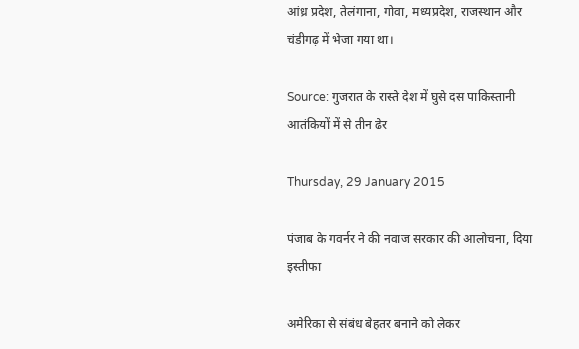आंध्र प्रदेश, तेलंगाना, गोवा, मध्यप्रदेश, राजस्थान और चंडीगढ़ में भेजा गया था।

Source: गुजरात के रास्ते देश में घुसे दस पाकिस्तानी आतंकियों में से तीन ढेर

Thursday, 29 January 2015

पंजाब के गवर्नर ने की नवाज सरकार की आलोचना, दिया इस्तीफा

अमेरिका से संबंध बेहतर बनाने को लेकर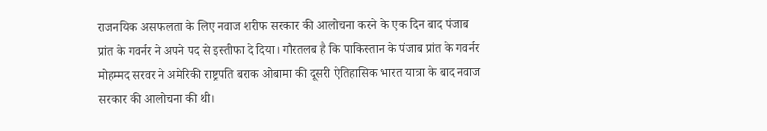राजनयिक असफलता के लिए नवाज शरीफ सरकार की आलोचना करने के एक दिन बाद पंजाब प्रांत के गवर्नर ने अपने पद से इस्तीफा दे दिया। गौरतलब है कि पाकिस्तान के पंजाब प्रांत के गवर्नर मोहम्मद सरवर ने अमेरिकी राष्ट्रपति बराक ओबामा की दूसरी ऐतिहासिक भारत यात्रा के बाद नवाज सरकार की आलोचना की थी।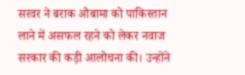सरवर ने बराक ओबामा को पाकिस्तान लाने में असफल रहने को लेकर नवाज सरकार की कड़ी आलोचना की। उन्होंने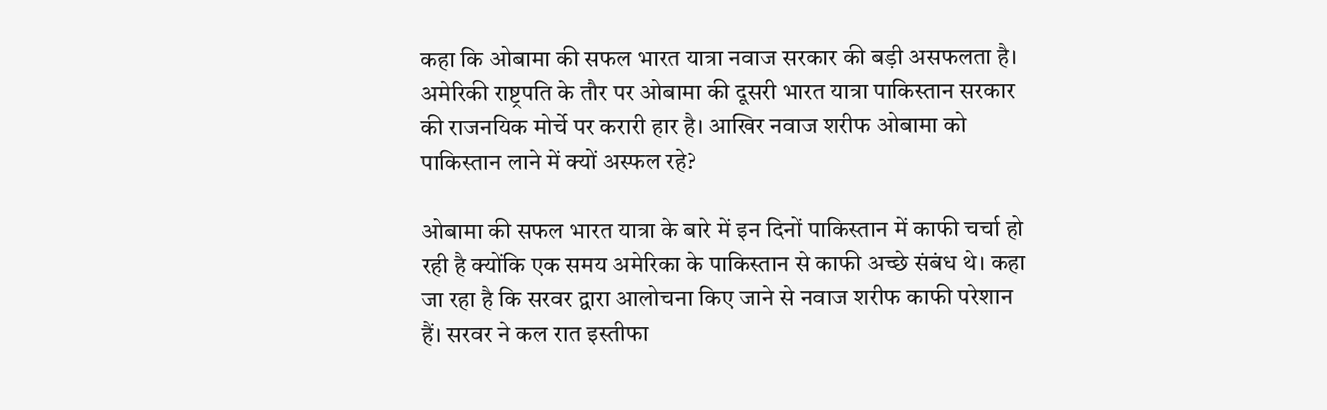कहा कि ओबामा की सफल भारत यात्रा नवाज सरकार की बड़ी असफलता है। अमेरिकी राष्ट्रपति के तौर पर ओबामा की दूसरी भारत यात्रा पाकिस्तान सरकार की राजनयिक मोर्चे पर करारी हार है। आखिर नवाज शरीफ ओबामा को पाकिस्तान लाने में क्यों अस्फल रहे?

ओबामा की सफल भारत यात्रा के बारे में इन दिनों पाकिस्तान में काफी चर्चा हो रही है क्योंकि एक समय अमेरिका के पाकिस्तान से काफी अच्छे संबंध थे। कहा जा रहा है कि सरवर द्वारा आलोचना किए जाने से नवाज शरीफ काफी परेशान हैं। सरवर ने कल रात इस्तीफा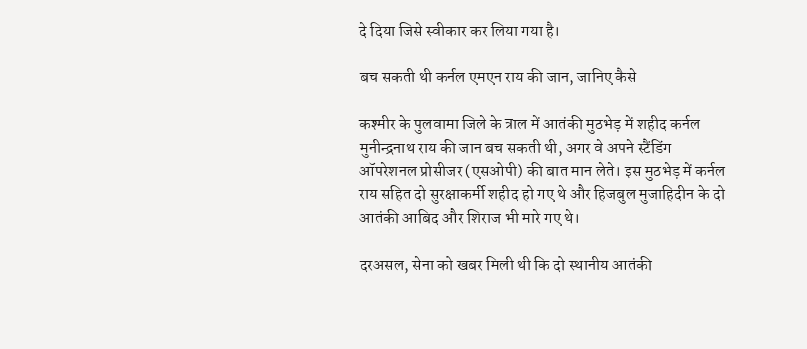दे दिया जिसे स्वीकार कर लिया गया है।

बच सकती थी कर्नल एमएन राय की जान, जानिए कैसे

कश्मीर के पुलवामा जिले के त्राल में आतंकी मुठभेड़ में शहीद कर्नल मुनीन्द्रनाथ राय की जान बच सकती थी, अगर वे अपने स्टैंडिंग ऑपरेशनल प्रोसीजर (एसओपी) की बात मान लेते। इस मुठभेड़ में कर्नल राय सहित दो सुरक्षाकर्मी शहीद हो गए थे और हिजबुल मुजाहिदीन के दो आतंकी आबिद और शिराज भी मारे गए थे।

दरअसल, सेना को खबर मिली थी कि दो स्थानीय आतंकी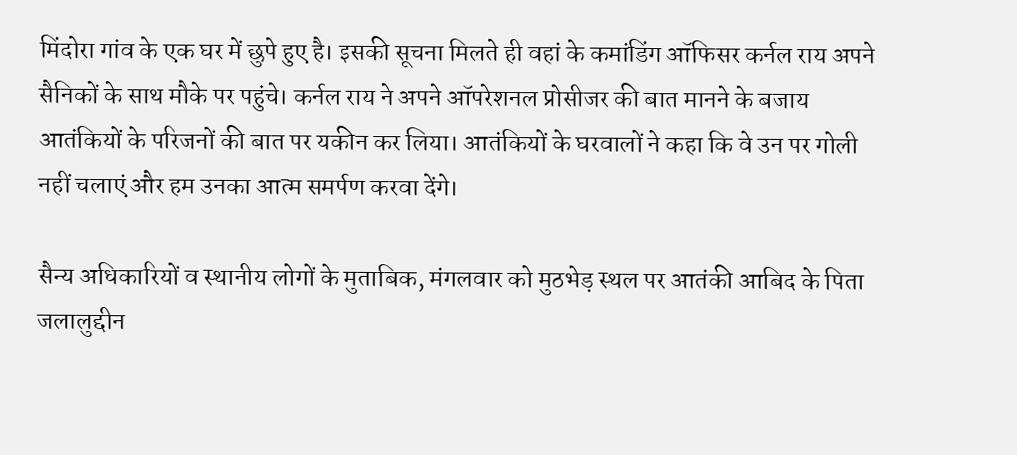मिंदोरा गांव के एक घर में छुपे हुए है। इसकी सूचना मिलते ही वहां के कमांडिंग ऑफिसर कर्नल राय अपने सैनिकों के साथ मौके पर पहुंचे। कर्नल राय ने अपने ऑपरेशनल प्रोसीजर की बात मानने के बजाय आतंकियों के परिजनों की बात पर यकीन कर लिया। आतंकियों के घरवालों ने कहा कि वे उन पर गोली नहीं चलाएं और हम उनका आत्म समर्पण करवा देंगे।

सैन्य अधिकारियों व स्थानीय लोगों के मुताबिक, मंगलवार को मुठभेड़ स्थल पर आतंकी आबिद के पिता जलालुद्दीन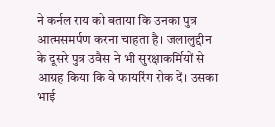ने कर्नल राय को बताया कि उनका पुत्र आत्मसमर्पण करना चाहता है। जलालुद्दीन के दूसरे पुत्र उवैस ने भी सुरक्षाकर्मियों से आग्रह किया कि वे फायरिंग रोक दें। उसका भाई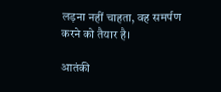लड़ना नहीं चाहता, वह समर्पण करने को तैयार है।

आतंकी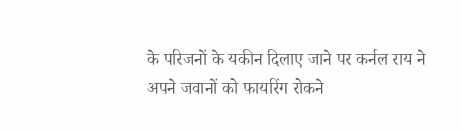के परिजनों के यकीन दिलाए जाने पर कर्नल राय ने अपने जवानों को फायरिंग रोकने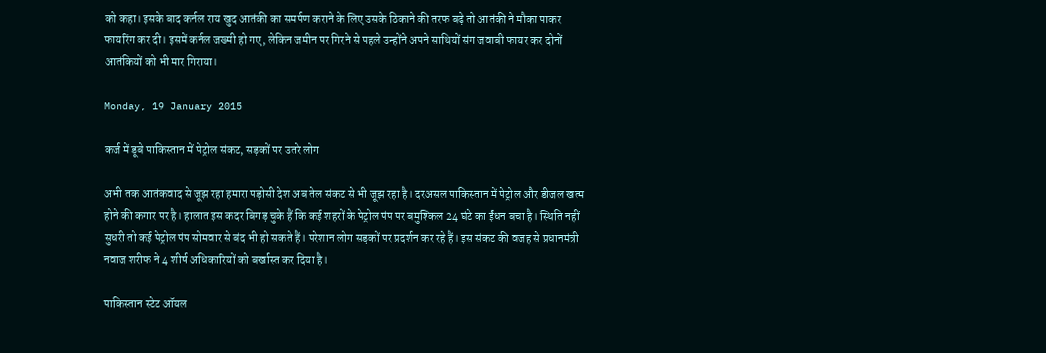को कहा। इसके बाद कर्नल राय खुद आतंकी का समर्पण कराने के लिए उसके ठिकाने की तरफ बढ़े तो आतंकी ने मौका पाकर फायरिंग कर दी। इसमें कर्नल जख्मी हो गए, लेकिन जमीन पर गिरने से पहले उन्होंने अपने साथियों संग जवाबी फायर कर दोनों आतंकियों को भी मार गिराया।

Monday, 19 January 2015

कर्ज में डूबे पाकिस्तान में पेट्रोल संकट, सड़कों पर उतरे लोग

अभी तक आतंकवाद से जूझ रहा हमारा पड़ोसी देश अब तेल संकट से भी जूझ रहा है। दरअसल पाकिस्तान में पेट्रोल और डीजल खत्म होने की कगार पर है। हालात इस कदर बिगड़ चुके हैं कि कई शहरों के पेट्रोल पंप पर बमुश्किल 24 घंटे का ईंधन बचा है। स्थिति नहीं सुधरी तो कई पेट्रोल पंप सोमवार से बंद भी हो सकते हैं। परेशान लोग सड़कों पर प्रदर्शन कर रहे हैं। इस संकट की वजह से प्रधानमंत्री नवाज शरीफ ने 4 शीर्ष अधिकारियों को बर्खास्त कर दिया है।

पाकिस्तान स्टेट ऑयल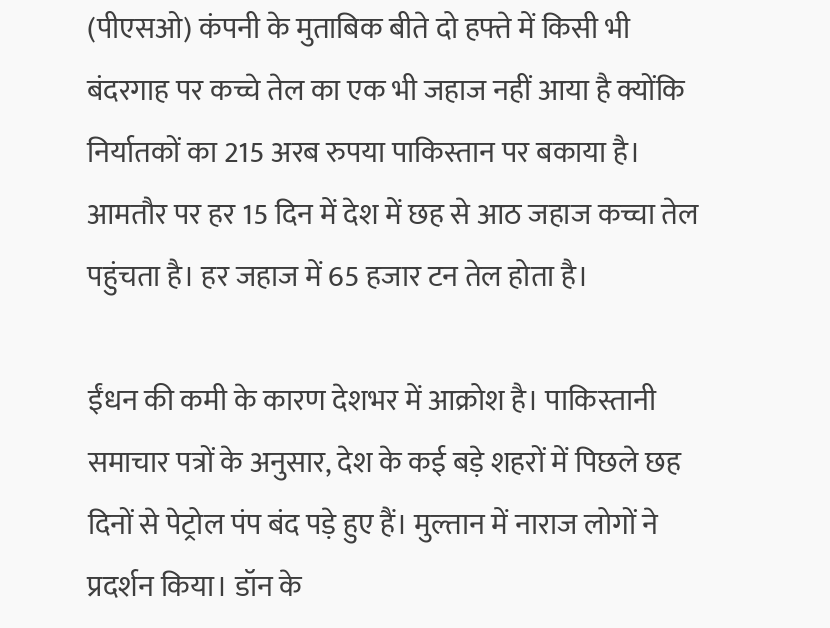(पीएसओ) कंपनी के मुताबिक बीते दो हफ्ते में किसी भी बंदरगाह पर कच्चे तेल का एक भी जहाज नहीं आया है क्योंकि निर्यातकों का 215 अरब रुपया पाकिस्तान पर बकाया है। आमतौर पर हर 15 दिन में देश में छह से आठ जहाज कच्चा तेल पहुंचता है। हर जहाज में 65 हजार टन तेल होता है।

ईंधन की कमी के कारण देशभर में आक्रोश है। पाकिस्तानी समाचार पत्रों के अनुसार, देश के कई बड़े शहरों में पिछले छह दिनों से पेट्रोल पंप बंद पड़े हुए हैं। मुल्तान में नाराज लोगों ने प्रदर्शन किया। डॉन के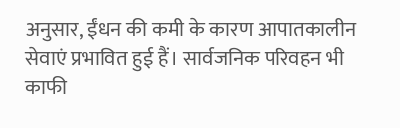अनुसार, ईंधन की कमी के कारण आपातकालीन सेवाएं प्रभावित हुई हैं। सार्वजनिक परिवहन भी काफी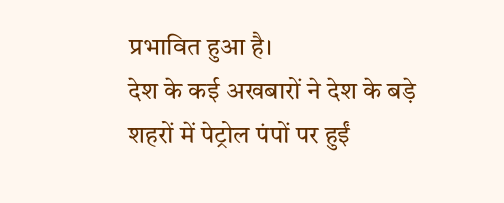प्रभावित हुआ है।
देश के कई अखबारों ने देश के बड़े शहरों में पेट्रोल पंपों पर हुईं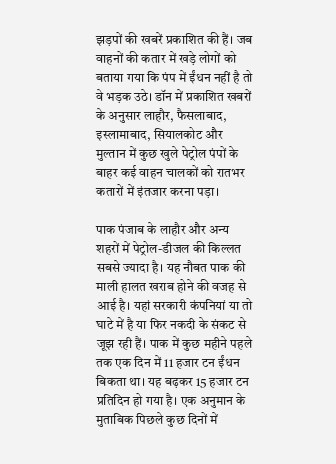झड़पों की खबरें प्रकाशित की हैं। जब वाहनों की कतार में खड़े लोगों को बताया गया कि पंप में ईंधन नहीं है तो वे भड़क उठे। डॉन में प्रकाशित खबरों के अनुसार लाहौर, फैसलाबाद, इस्लामाबाद, सियालकोट और मुल्तान में कुछ खुले पेट्रोल पंपों के बाहर कई वाहन चालकों को रातभर कतारों में इंतजार करना पड़ा।

पाक पंजाब के लाहौर और अन्य शहरों में पेट्रोल-डीजल की किल्लत सबसे ज्यादा है। यह नौबत पाक की माली हालत खराब होने की वजह से आई है। यहां सरकारी कंपनियां या तो घाटे में है या फिर नकदी के संकट से जूझ रही हैं। पाक में कुछ महीने पहले तक एक दिन में 11 हजार टन ईंधन बिकता था। यह बढ़कर 15 हजार टन प्रतिदिन हो गया है। एक अनुमान के मुताबिक पिछले कुछ दिनों में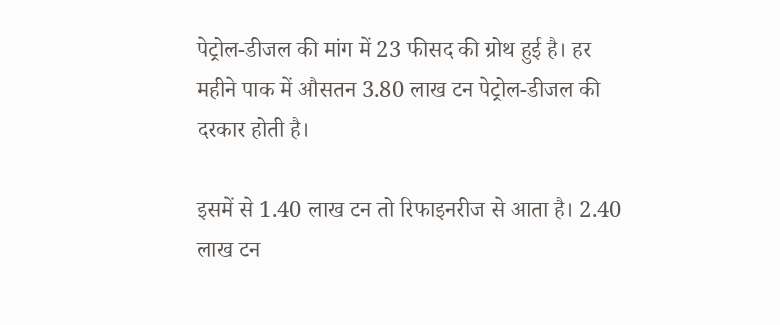पेट्रोल-डीजल की मांग में 23 फीसद की ग्रोथ हुई है। हर महीने पाक में औसतन 3.80 लाख टन पेट्रोल-डीजल की दरकार होती है।

इसमें से 1.40 लाख टन तो रिफाइनरीज से आता है। 2.40 लाख टन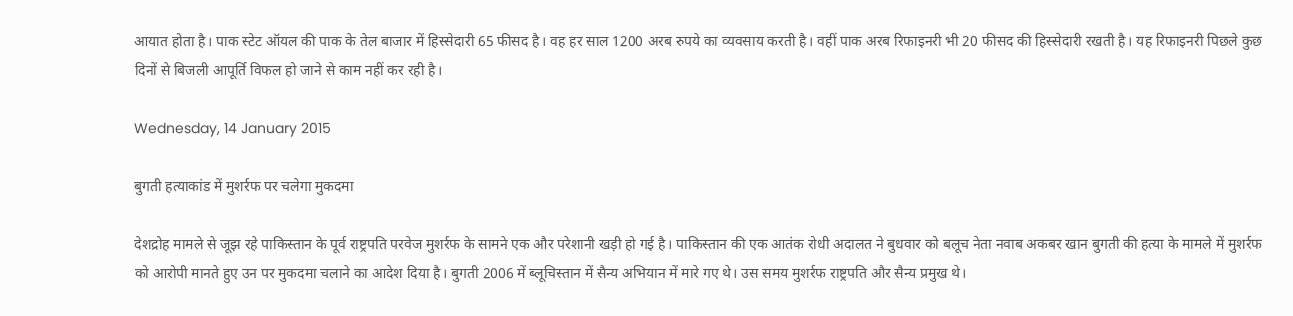आयात होता है। पाक स्टेट ऑयल की पाक के तेल बाजार में हिस्सेदारी 65 फीसद है। वह हर साल 1200 अरब रुपये का व्यवसाय करती है। वहीं पाक अरब रिफाइनरी भी 20 फीसद की हिस्सेदारी रखती है। यह रिफाइनरी पिछले कुछ दिनों से बिजली आपूर्ति विफल हो जाने से काम नहीं कर रही है।

Wednesday, 14 January 2015

बुगती हत्याकांड में मुशर्रफ पर चलेगा मुकदमा

देशद्रोह मामले से जूझ रहे पाकिस्तान के पूर्व राष्ट्रपति परवेज मुशर्रफ के सामने एक और परेशानी खड़ी हो गई है। पाकिस्तान की एक आतंक रोधी अदालत ने बुधवार को बलूच नेता नवाब अकबर खान बुगती की हत्या के मामले में मुशर्रफ को आरोपी मानते हुए उन पर मुकदमा चलाने का आदेश दिया है। बुगती 2006 में ब्लूचिस्तान में सैन्य अभियान में मारे गए थे। उस समय मुशर्रफ राष्ट्रपति और सैन्य प्रमुख थे।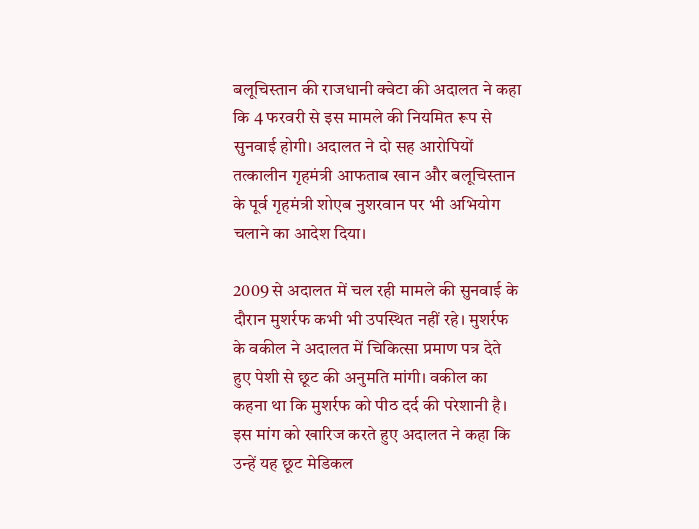बलूचिस्तान की राजधानी क्वेटा की अदालत ने कहा कि 4 फरवरी से इस मामले की नियमित रूप से सुनवाई होगी। अदालत ने दो सह आरोपियों तत्कालीन गृहमंत्री आफताब खान और बलूचिस्तान के पूर्व गृहमंत्री शोएब नुशरवान पर भी अभियोग चलाने का आदेश दिया।

2009 से अदालत में चल रही मामले की सुनवाई के दौरान मुशर्रफ कभी भी उपस्थित नहीं रहे। मुशर्रफ के वकील ने अदालत में चिकित्सा प्रमाण पत्र देते हुए पेशी से छूट की अनुमति मांगी। वकील का कहना था कि मुशर्रफ को पीठ दर्द की परेशानी है। इस मांग को खारिज करते हुए अदालत ने कहा कि उन्हें यह छूट मेडिकल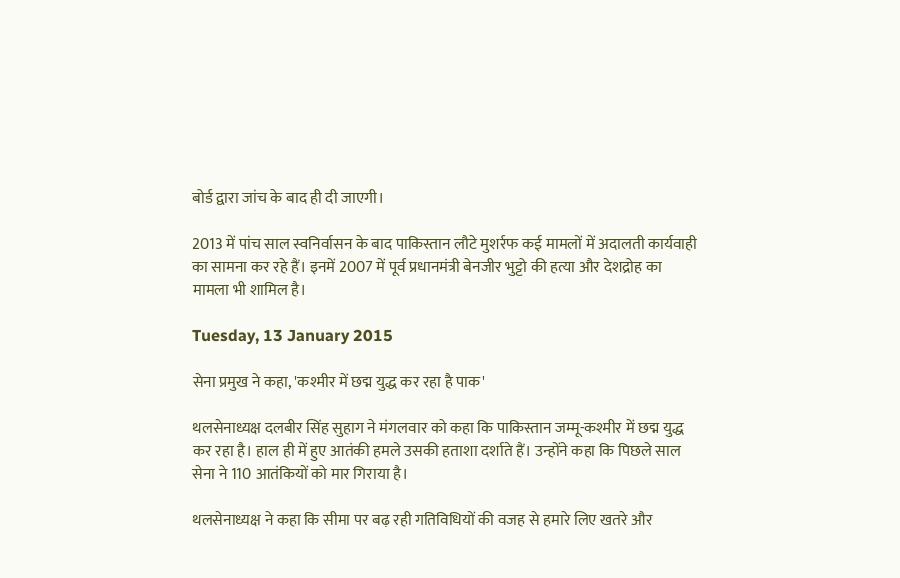बोर्ड द्वारा जांच के बाद ही दी जाएगी।

2013 में पांच साल स्वनिर्वासन के बाद पाकिस्तान लौटे मुशर्रफ कई मामलों में अदालती कार्यवाही का सामना कर रहे हैं। इनमें 2007 में पूर्व प्रधानमंत्री बेनजीर भुट्टो की हत्या और देशद्रोह का मामला भी शामिल है।

Tuesday, 13 January 2015

सेना प्रमुख ने कहा, 'कश्मीर में छद्म युद्ध कर रहा है पाक'

थलसेनाध्यक्ष दलबीर सिंह सुहाग ने मंगलवार को कहा कि पाकिस्तान जम्मू-कश्मीर में छद्म युद्ध कर रहा है। हाल ही में हुए आतंकी हमले उसकी हताशा दर्शाते हैं। उन्होंने कहा कि पिछले साल सेना ने 110 आतंकियों को मार गिराया है।

थलसेनाध्यक्ष ने कहा कि सीमा पर बढ़ रही गतिविधियों की वजह से हमारे लिए खतरे और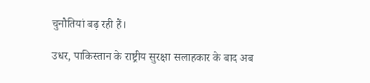चुनौतियां बढ़ रही हैं।

उधर, पाकिस्तान के राष्ट्रीय सुरक्षा सलाहकार के बाद अब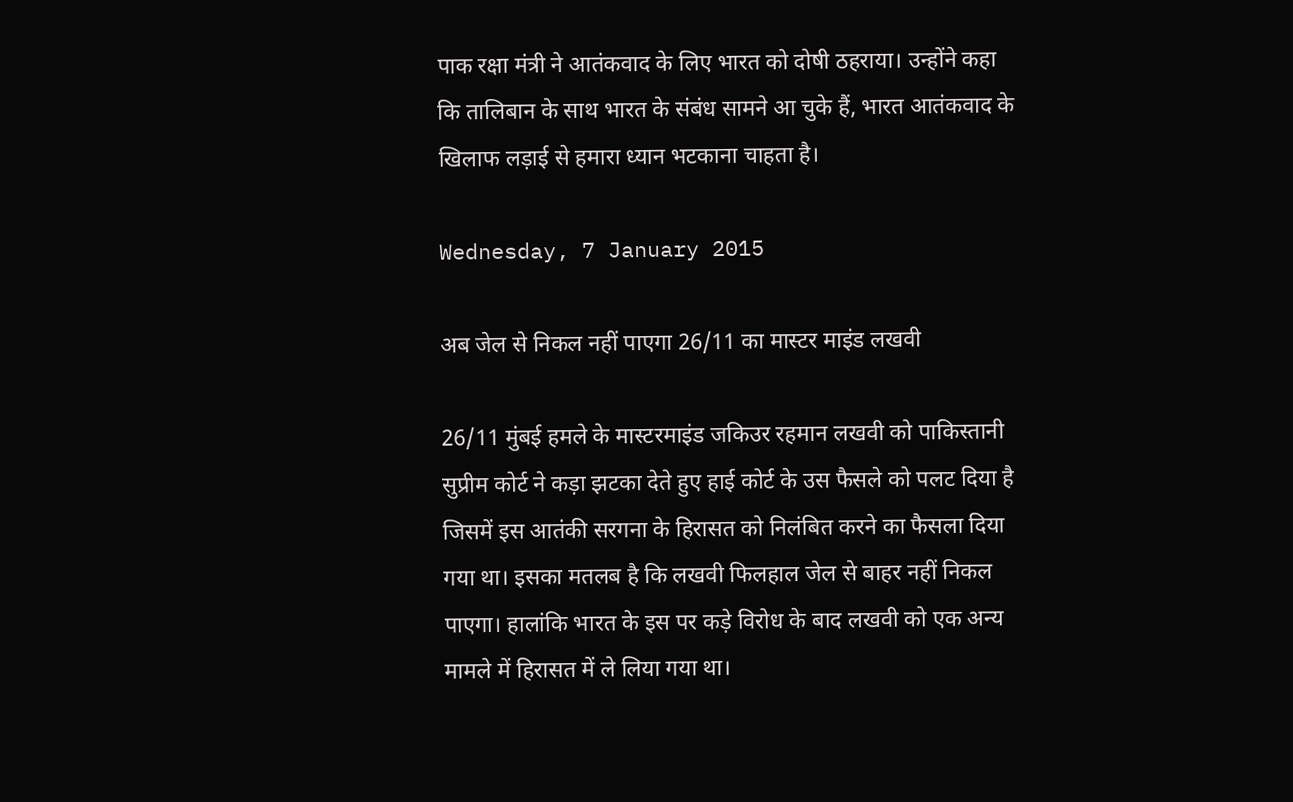पाक रक्षा मंत्री ने आतंकवाद के लिए भारत को दोषी ठहराया। उन्होंने कहा कि तालिबान के साथ भारत के संबंध सामने आ चुके हैं, भारत आतंकवाद के खिलाफ लड़ाई से हमारा ध्यान भटकाना चाहता है।

Wednesday, 7 January 2015

अब जेल से निकल नहीं पाएगा 26/11 का मास्टर माइंड लखवी

26/11 मुंबई हमले के मास्टरमाइंड जकिउर रहमान लखवी को पाकिस्तानी सुप्रीम कोर्ट ने कड़ा झटका देते हुए हाई कोर्ट के उस फैसले को पलट दिया है जिसमें इस आतंकी सरगना के हिरासत को निलंबित करने का फैसला दिया गया था। इसका मतलब है कि लखवी फिलहाल जेल से बाहर नहीं निकल पाएगा। हालांकि भारत के इस पर कड़े विरोध के बाद लखवी को एक अन्य मामले में हिरासत में ले लिया गया था।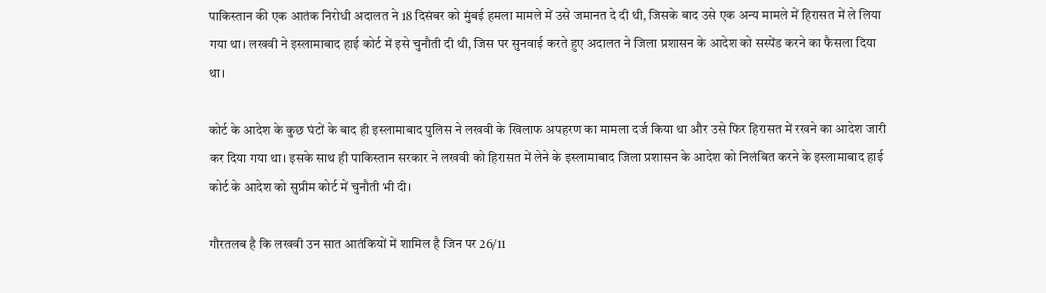पाकिस्तान की एक आतंक निरोधी अदालत ने 18 दिसंबर को मुंबई हमला मामले में उसे जमानत दे दी थी, जिसके बाद उसे एक अन्य मामले में हिरासत में ले लिया गया था। लखवी ने इस्लामाबाद हाई कोर्ट में इसे चुनौती दी थी, जिस पर सुनवाई करते हुए अदालत ने जिला प्रशासन के आदेश को सस्पेंड करने का फैसला दिया था।

कोर्ट के आदेश के कुछ घंटों के बाद ही इस्लामाबाद पुलिस ने लखवी के खिलाफ अपहरण का मामला दर्ज किया था और उसे फिर हिरासत में रखने का आदेश जारी कर दिया गया था। इसके साथ ही पाकिस्तान सरकार ने लखवी को हिरासत में लेने के इस्लामाबाद जिला प्रशासन के आदेश को निलंबित करने के इस्लामाबाद हाई कोर्ट के आदेश को सुप्रीम कोर्ट में चुनौती भी दी।

गौरतलब है कि लखवी उन सात आतंकियों में शामिल है जिन पर 26/11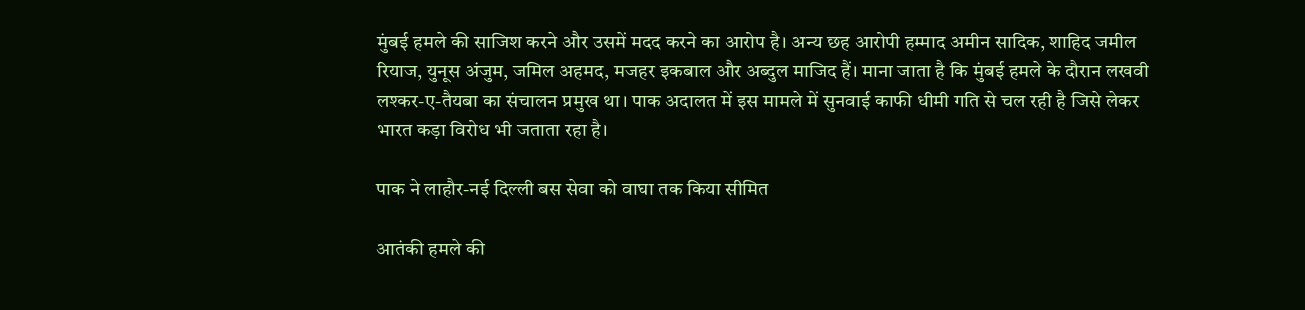मुंबई हमले की साजिश करने और उसमें मदद करने का आरोप है। अन्य छह आरोपी हम्माद अमीन सादिक, शाहिद जमील रियाज, युनूस अंजुम, जमिल अहमद, मजहर इकबाल और अब्दुल माजिद हैं। माना जाता है कि मुंबई हमले के दौरान लखवी लश्कर-ए-तैयबा का संचालन प्रमुख था। पाक अदालत में इस मामले में सुनवाई काफी धीमी गति से चल रही है जिसे लेकर भारत कड़ा विरोध भी जताता रहा है।

पाक ने लाहौर-नई दिल्‍ली बस सेवा को वाघा तक किया सीमित

आतंकी हमले की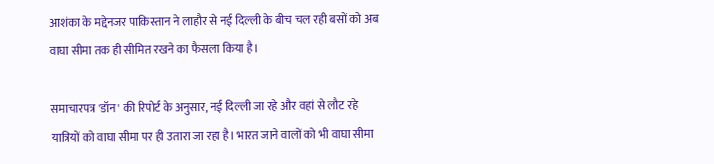आशंका के मद्देनजर पाकिस्तान ने लाहौर से नई दिल्ली के बीच चल रही बसों को अब वाघा सीमा तक ही सीमित रखने का फैसला किया है।

समाचारपत्र 'डॉन' की रिपोर्ट के अनुसार, नई दिल्ली जा रहे और वहां से लौट रहे यात्रियों को वाघा सीमा पर ही उतारा जा रहा है। भारत जाने वालों को भी वाघा सीमा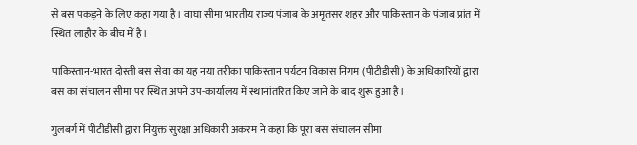से बस पकड़ने के लिए कहा गया है। वाघा सीमा भारतीय राज्य पंजाब के अमृतसर शहर और पाकिस्तान के पंजाब प्रांत में स्थित लाहौर के बीच में है।

पाकिस्तान-भारत दोस्ती बस सेवा का यह नया तरीका पाकिस्तान पर्यटन विकास निगम (पीटीडीसी) के अधिकारियों द्वारा बस का संचालन सीमा पर स्थित अपने उप-कार्यालय में स्थानांतरित किए जाने के बाद शुरू हुआ है।

गुलबर्ग में पीटीडीसी द्वारा नियुक्त सुरक्षा अधिकारी अकरम ने कहा कि पूरा बस संचालन सीमा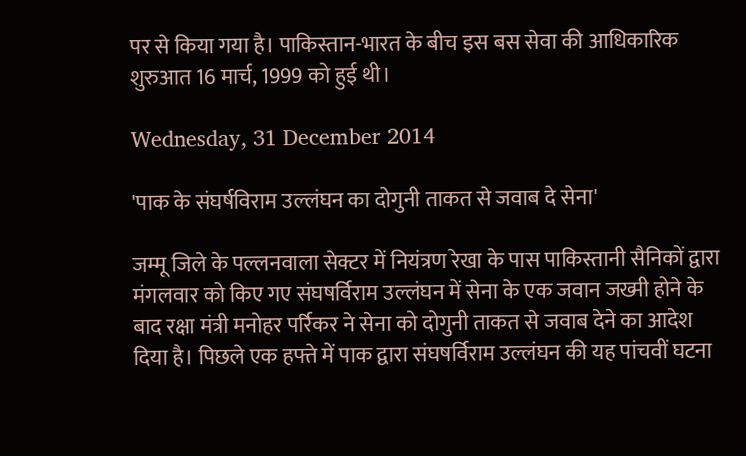पर से किया गया है। पाकिस्तान-भारत के बीच इस बस सेवा की आधिकारिक शुरुआत 16 मार्च, 1999 को हुई थी।

Wednesday, 31 December 2014

'पाक के संघर्षविराम उल्‍लंघन का दोगुनी ताकत से जवाब दे सेना'

जम्मू जिले के पल्लनवाला सेक्टर में नियंत्रण रेखा के पास पाकिस्तानी सैनिकों द्वारा मंगलवार को किए गए संघषर्विराम उल्लंघन में सेना के एक जवान जख्मी होने के बाद रक्षा मंत्री मनोहर पर्रिकर ने सेना को दोगुनी ताकत से जवाब देने का आदेश दिया है। पिछले एक हफ्ते में पाक द्वारा संघषर्विराम उल्लंघन की यह पांचवीं घटना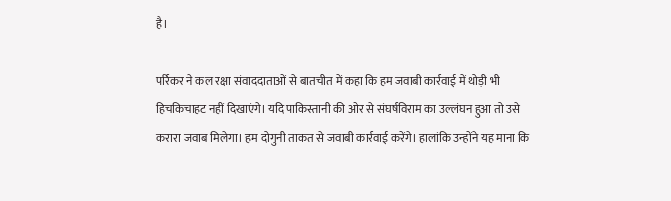है।

पर्रिकर ने कल रक्षा संवाददाताओं से बातचीत में कहा कि हम जवाबी कार्रवाई में थोड़ी भी हिचकिचाहट नहीं दिखाएंगे। यदि पाकिस्तानी की ओर से संघर्षविराम का उल्लंघन हुआ तो उसे करारा जवाब मिलेगा। हम दोगुनी ताकत से जवाबी कार्रवाई करेंगे। हालांकि उन्होंने यह माना कि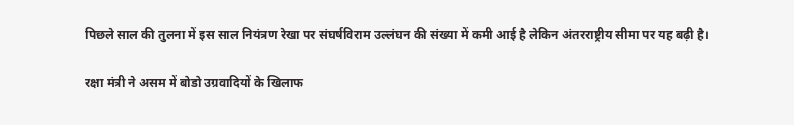पिछले साल की तुलना में इस साल नियंत्रण रेखा पर संघर्षविराम उल्लंघन की संख्या में कमी आई है लेकिन अंतरराष्ट्रीय सीमा पर यह बढ़ी है।

रक्षा मंत्री ने असम में बोडो उग्रवादियों के खिलाफ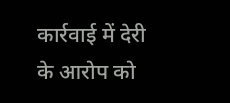कार्रवाई में देरी के आरोप को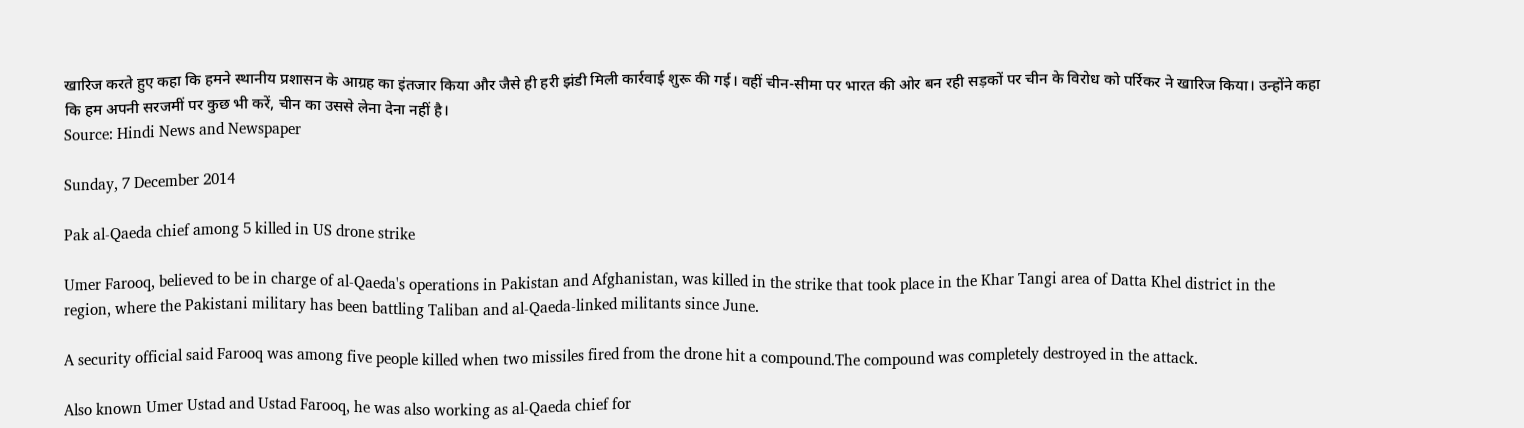खारिज करते हुए कहा कि हमने स्थानीय प्रशासन के आग्रह का इंतजार किया और जैसे ही हरी झंडी मिली कार्रवाई शुरू की गई। वहीं चीन-सीमा पर भारत की ओर बन रही सड़कों पर चीन के विरोध को पर्रिकर ने खारिज किया। उन्होंने कहा कि हम अपनी सरजमीं पर कुछ भी करें, चीन का उससे लेना देना नहीं है।
Source: Hindi News and Newspaper

Sunday, 7 December 2014

Pak al-Qaeda chief among 5 killed in US drone strike

Umer Farooq, believed to be in charge of al-Qaeda's operations in Pakistan and Afghanistan, was killed in the strike that took place in the Khar Tangi area of Datta Khel district in the region, where the Pakistani military has been battling Taliban and al-Qaeda-linked militants since June.

A security official said Farooq was among five people killed when two missiles fired from the drone hit a compound.The compound was completely destroyed in the attack.

Also known Umer Ustad and Ustad Farooq, he was also working as al-Qaeda chief for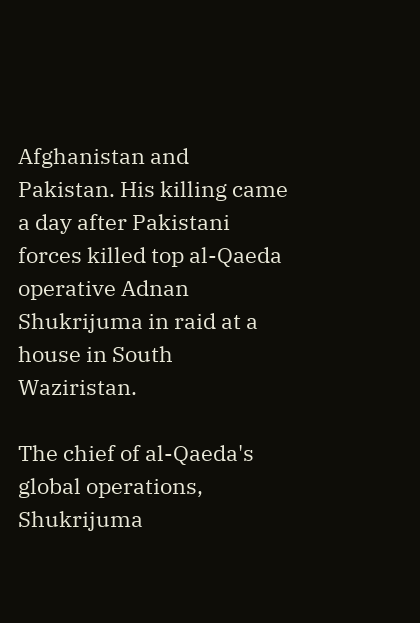Afghanistan and Pakistan. His killing came a day after Pakistani forces killed top al-Qaeda operative Adnan Shukrijuma in raid at a house in South Waziristan.

The chief of al-Qaeda's global operations, Shukrijuma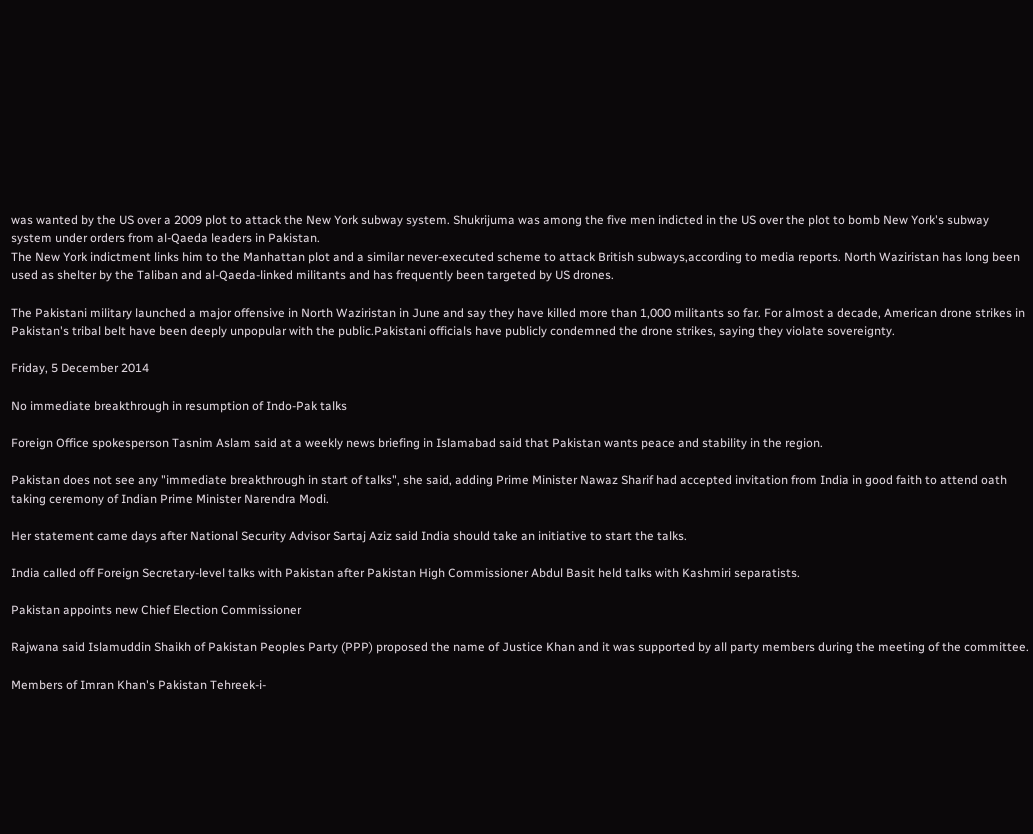was wanted by the US over a 2009 plot to attack the New York subway system. Shukrijuma was among the five men indicted in the US over the plot to bomb New York's subway system under orders from al-Qaeda leaders in Pakistan.
The New York indictment links him to the Manhattan plot and a similar never-executed scheme to attack British subways,according to media reports. North Waziristan has long been used as shelter by the Taliban and al-Qaeda-linked militants and has frequently been targeted by US drones.

The Pakistani military launched a major offensive in North Waziristan in June and say they have killed more than 1,000 militants so far. For almost a decade, American drone strikes in Pakistan's tribal belt have been deeply unpopular with the public.Pakistani officials have publicly condemned the drone strikes, saying they violate sovereignty.

Friday, 5 December 2014

No immediate breakthrough in resumption of Indo-Pak talks

Foreign Office spokesperson Tasnim Aslam said at a weekly news briefing in Islamabad said that Pakistan wants peace and stability in the region.

Pakistan does not see any "immediate breakthrough in start of talks", she said, adding Prime Minister Nawaz Sharif had accepted invitation from India in good faith to attend oath taking ceremony of Indian Prime Minister Narendra Modi.

Her statement came days after National Security Advisor Sartaj Aziz said India should take an initiative to start the talks.

India called off Foreign Secretary-level talks with Pakistan after Pakistan High Commissioner Abdul Basit held talks with Kashmiri separatists.

Pakistan appoints new Chief Election Commissioner

Rajwana said Islamuddin Shaikh of Pakistan Peoples Party (PPP) proposed the name of Justice Khan and it was supported by all party members during the meeting of the committee.

Members of Imran Khan's Pakistan Tehreek-i-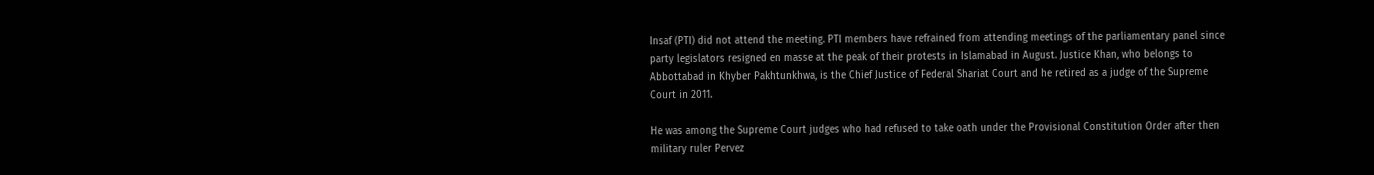Insaf (PTI) did not attend the meeting. PTI members have refrained from attending meetings of the parliamentary panel since party legislators resigned en masse at the peak of their protests in Islamabad in August. Justice Khan, who belongs to Abbottabad in Khyber Pakhtunkhwa, is the Chief Justice of Federal Shariat Court and he retired as a judge of the Supreme Court in 2011.

He was among the Supreme Court judges who had refused to take oath under the Provisional Constitution Order after then military ruler Pervez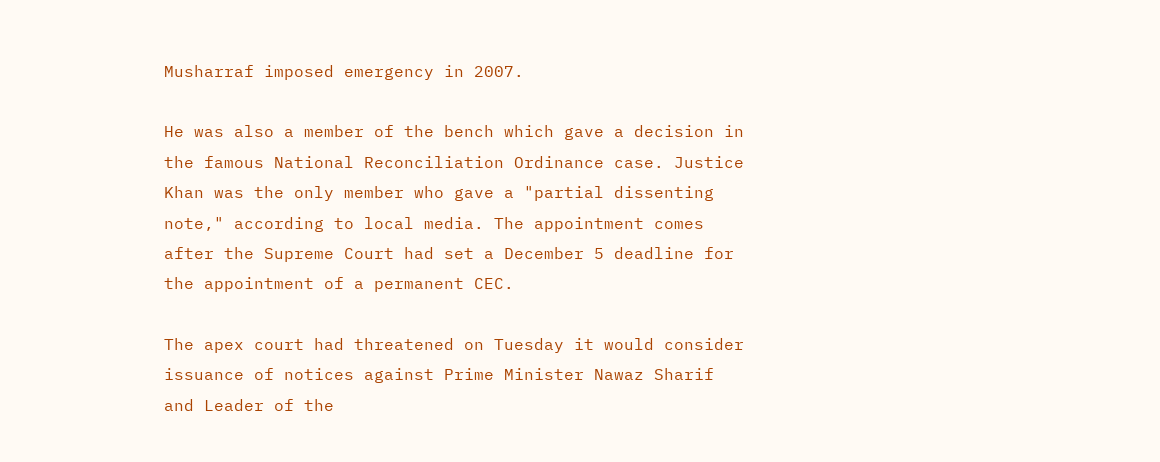Musharraf imposed emergency in 2007.

He was also a member of the bench which gave a decision in the famous National Reconciliation Ordinance case. Justice Khan was the only member who gave a "partial dissenting note," according to local media. The appointment comes after the Supreme Court had set a December 5 deadline for the appointment of a permanent CEC.

The apex court had threatened on Tuesday it would consider issuance of notices against Prime Minister Nawaz Sharif and Leader of the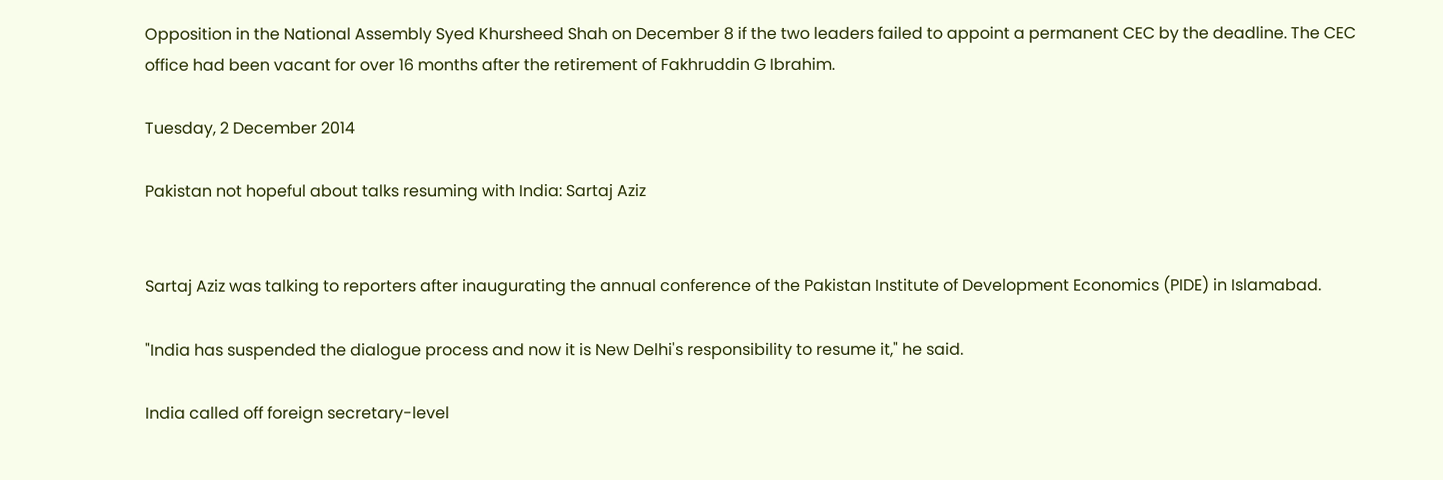Opposition in the National Assembly Syed Khursheed Shah on December 8 if the two leaders failed to appoint a permanent CEC by the deadline. The CEC office had been vacant for over 16 months after the retirement of Fakhruddin G Ibrahim.

Tuesday, 2 December 2014

Pakistan not hopeful about talks resuming with India: Sartaj Aziz


Sartaj Aziz was talking to reporters after inaugurating the annual conference of the Pakistan Institute of Development Economics (PIDE) in Islamabad.

"India has suspended the dialogue process and now it is New Delhi's responsibility to resume it," he said.

India called off foreign secretary-level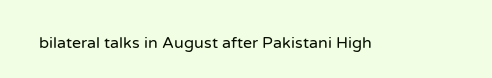bilateral talks in August after Pakistani High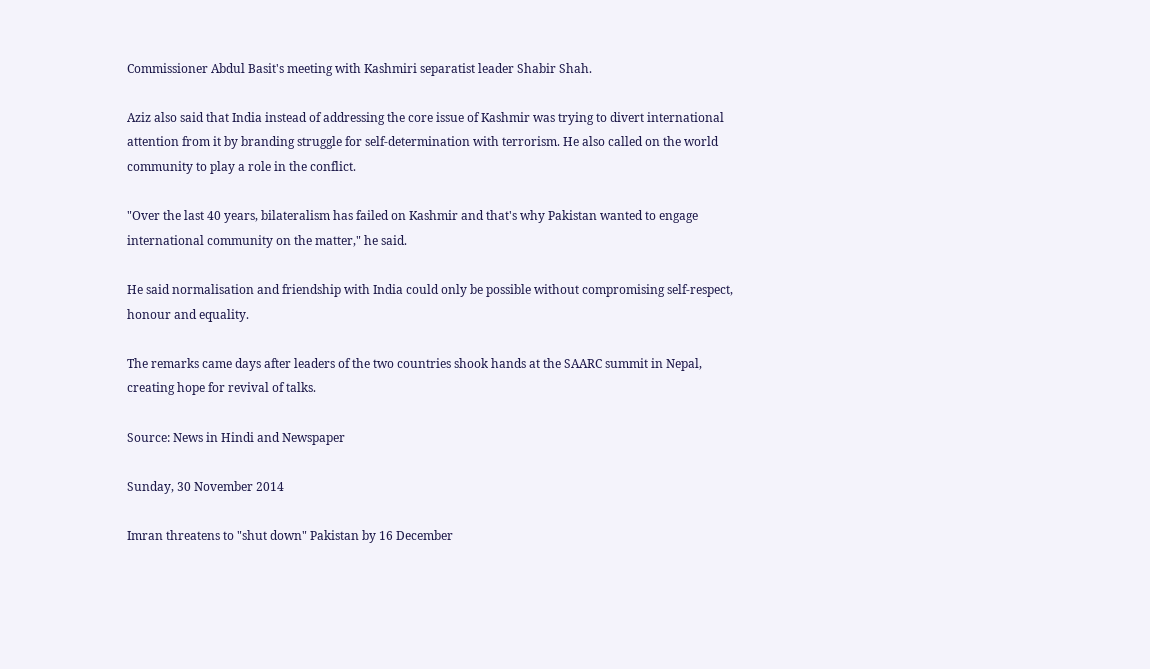Commissioner Abdul Basit's meeting with Kashmiri separatist leader Shabir Shah.

Aziz also said that India instead of addressing the core issue of Kashmir was trying to divert international attention from it by branding struggle for self-determination with terrorism. He also called on the world community to play a role in the conflict.

"Over the last 40 years, bilateralism has failed on Kashmir and that's why Pakistan wanted to engage international community on the matter," he said.

He said normalisation and friendship with India could only be possible without compromising self-respect, honour and equality.

The remarks came days after leaders of the two countries shook hands at the SAARC summit in Nepal, creating hope for revival of talks.

Source: News in Hindi and Newspaper

Sunday, 30 November 2014

Imran threatens to "shut down" Pakistan by 16 December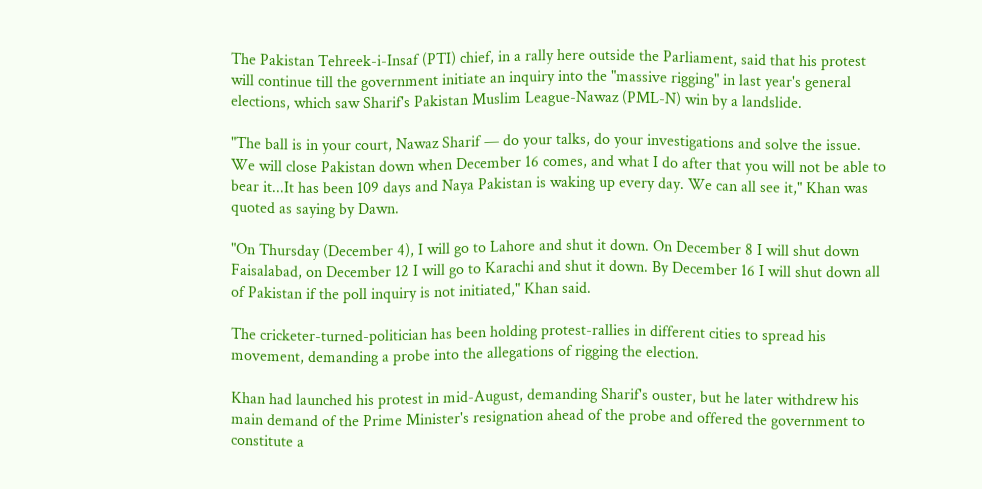The Pakistan Tehreek-i-Insaf (PTI) chief, in a rally here outside the Parliament, said that his protest will continue till the government initiate an inquiry into the "massive rigging" in last year's general elections, which saw Sharif's Pakistan Muslim League-Nawaz (PML-N) win by a landslide.

"The ball is in your court, Nawaz Sharif — do your talks, do your investigations and solve the issue. We will close Pakistan down when December 16 comes, and what I do after that you will not be able to bear it...It has been 109 days and Naya Pakistan is waking up every day. We can all see it," Khan was quoted as saying by Dawn.

"On Thursday (December 4), I will go to Lahore and shut it down. On December 8 I will shut down Faisalabad, on December 12 I will go to Karachi and shut it down. By December 16 I will shut down all of Pakistan if the poll inquiry is not initiated," Khan said.

The cricketer-turned-politician has been holding protest-rallies in different cities to spread his movement, demanding a probe into the allegations of rigging the election.

Khan had launched his protest in mid-August, demanding Sharif's ouster, but he later withdrew his main demand of the Prime Minister's resignation ahead of the probe and offered the government to constitute a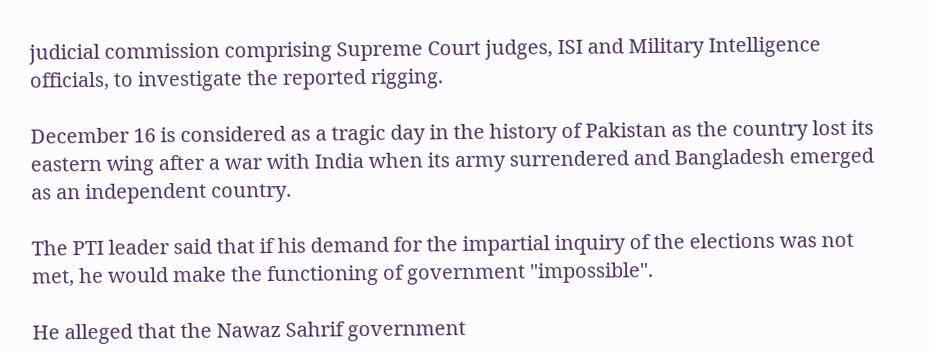judicial commission comprising Supreme Court judges, ISI and Military Intelligence officials, to investigate the reported rigging.

December 16 is considered as a tragic day in the history of Pakistan as the country lost its eastern wing after a war with India when its army surrendered and Bangladesh emerged as an independent country.

The PTI leader said that if his demand for the impartial inquiry of the elections was not met, he would make the functioning of government "impossible".

He alleged that the Nawaz Sahrif government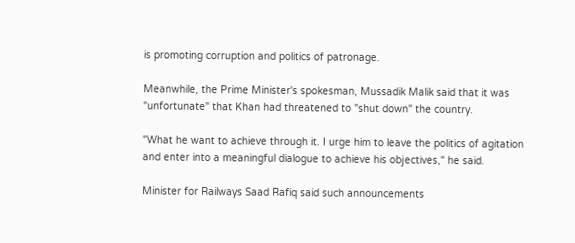is promoting corruption and politics of patronage.

Meanwhile, the Prime Minister's spokesman, Mussadik Malik said that it was "unfortunate" that Khan had threatened to "shut down" the country.

"What he want to achieve through it. I urge him to leave the politics of agitation and enter into a meaningful dialogue to achieve his objectives," he said.

Minister for Railways Saad Rafiq said such announcements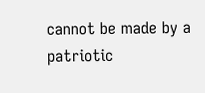cannot be made by a patriotic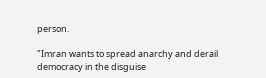person.

"Imran wants to spread anarchy and derail democracy in the disguise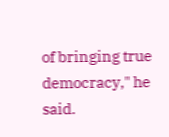of bringing true democracy," he said.